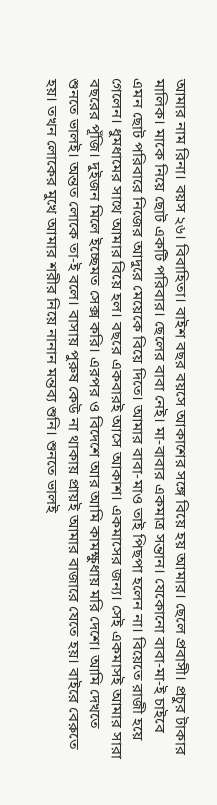আমার নাম রিনা। বয়স ২৬। বিবাহিতা। বাইশ বছর বয়সে আকাশের সঙ্গে বিয়ে হয় আমার। ছেলে প্রবাসী। প্রচুর টাকার মালিক। মাকে নিয়ে ছোট একটি পরিবার। ছেলের বাবা নেই। মা-বাবার একমাত্র সন্তান। যেকোনো বাবা-মা-ই চাইবে এমন ছোট পরিবারে নিজের আদুরে মেয়েকে বিয়ে দিতে। আমার বাবা-মাও তাই পিছপা হলেন না। বিয়েতে রাজী হয়ে গেলেন। ধুমধামের সাথে আমার বিয়ে হল। বছরে একবারই আসে আকাশ। একমাসের জন্য। সেই একমাসই আমার সারা বছরের পূঁজি। দুইজন মিলে ইচ্ছেমত সেক্স করি। এরপর ও বিদেশে আর আমি কামক্ষুধায় মরি দেশে। আমি দেখতে শুনতে ভালই। অন্তত লোকে তা-ই বলে। বাসায় পুরুষ কেউ না থাকায় প্রায়ই আমার বাজারে যেতে হয়। বাইরে বেরুতে হয়। তখন লোকের মুখে আমার শরীর নিয়ে নানান মন্তব্য শুনি। শুনতে ভালই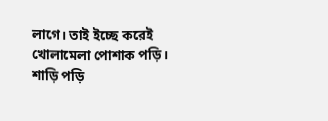লাগে। তাই ইচ্ছে করেই খোলামেলা পোশাক পড়ি। শাড়ি পড়ি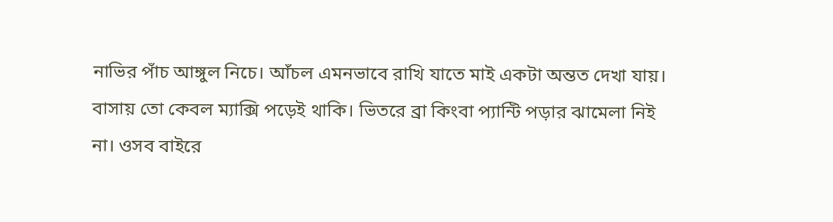নাভির পাঁচ আঙ্গুল নিচে। আঁচল এমনভাবে রাখি যাতে মাই একটা অন্তত দেখা যায়। বাসায় তো কেবল ম্যাক্সি পড়েই থাকি। ভিতরে ব্রা কিংবা প্যান্টি পড়ার ঝামেলা নিই না। ওসব বাইরে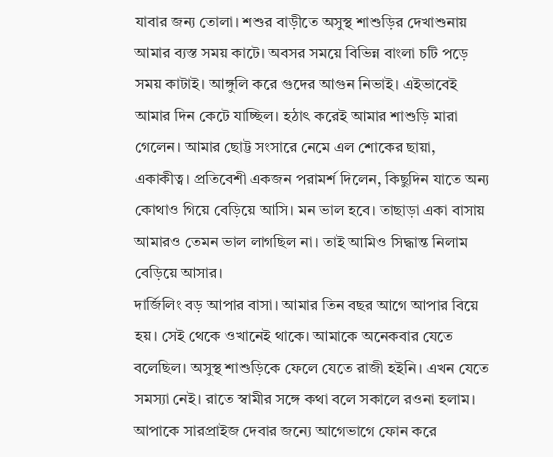যাবার জন্য তোলা। শশুর বাড়ীতে অসুস্থ শাশুড়ির দেখাশুনায় আমার ব্যস্ত সময় কাটে। অবসর সময়ে বিভিন্ন বাংলা চটি পড়ে সময় কাটাই। আঙ্গুলি করে গুদের আগুন নিভাই। এইভাবেই আমার দিন কেটে যাচ্ছিল। হঠাৎ করেই আমার শাশুড়ি মারা গেলেন। আমার ছোট্ট সংসারে নেমে এল শোকের ছায়া, একাকীত্ব। প্রতিবেশী একজন পরামর্শ দিলেন, কিছুদিন যাতে অন্য কোথাও গিয়ে বেড়িয়ে আসি। মন ভাল হবে। তাছাড়া একা বাসায় আমারও তেমন ভাল লাগছিল না। তাই আমিও সিদ্ধান্ত নিলাম বেড়িয়ে আসার।
দার্জিলিং বড় আপার বাসা। আমার তিন বছর আগে আপার বিয়ে হয়। সেই থেকে ওখানেই থাকে। আমাকে অনেকবার যেতে বলেছিল। অসুস্থ শাশুড়িকে ফেলে যেতে রাজী হইনি। এখন যেতে সমস্যা নেই। রাতে স্বামীর সঙ্গে কথা বলে সকালে রওনা হলাম। আপাকে সারপ্রাইজ দেবার জন্যে আগেভাগে ফোন করে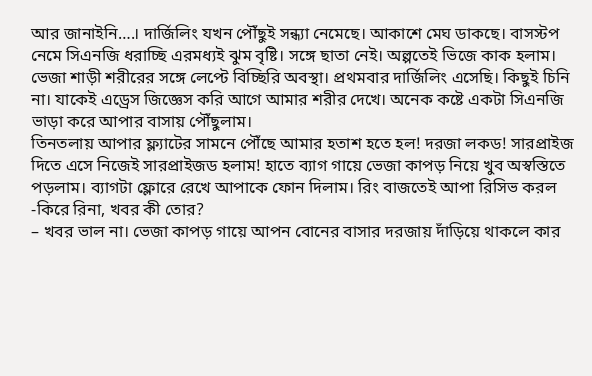আর জানাইনি….। দার্জিলিং যখন পৌঁছুই সন্ধ্যা নেমেছে। আকাশে মেঘ ডাকছে। বাসস্টপ নেমে সিএনজি ধরাচ্ছি এরমধ্যই ঝুম বৃষ্টি। সঙ্গে ছাতা নেই। অল্পতেই ভিজে কাক হলাম। ভেজা শাড়ী শরীরের সঙ্গে লেপ্টে বিচ্ছিরি অবস্থা। প্রথমবার দার্জিলিং এসেছি। কিছুই চিনি না। যাকেই এড্রেস জিজ্ঞেস করি আগে আমার শরীর দেখে। অনেক কষ্টে একটা সিএনজি ভাড়া করে আপার বাসায় পৌঁছুলাম।
তিনতলায় আপার ফ্ল্যাটের সামনে পৌঁছে আমার হতাশ হতে হল! দরজা লকড! সারপ্রাইজ দিতে এসে নিজেই সারপ্রাইজড হলাম! হাতে ব্যাগ গায়ে ভেজা কাপড় নিয়ে খুব অস্বস্তিতে পড়লাম। ব্যাগটা ফ্লোরে রেখে আপাকে ফোন দিলাম। রিং বাজতেই আপা রিসিভ করল
-কিরে রিনা, খবর কী তোর?
– খবর ভাল না। ভেজা কাপড় গায়ে আপন বোনের বাসার দরজায় দাঁড়িয়ে থাকলে কার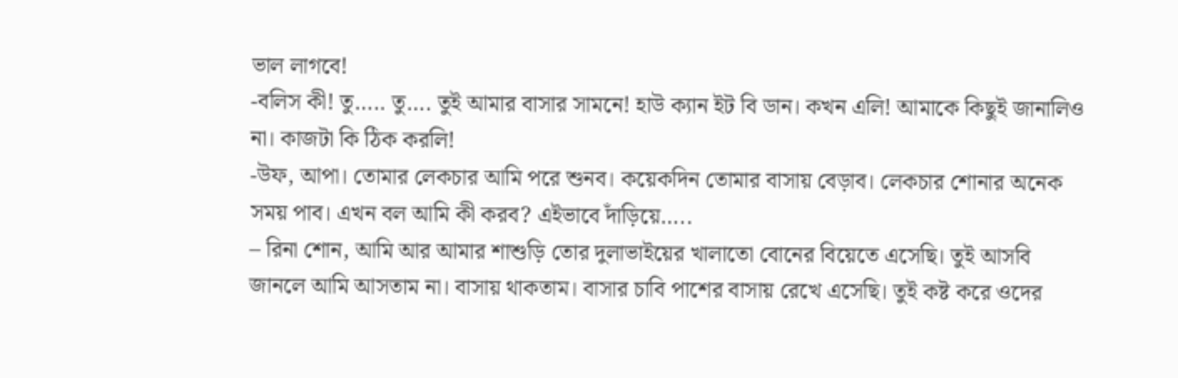ভাল লাগবে!
-বলিস কী! তু….. তু…. তুই আমার বাসার সামনে! হাউ ক্যান ইট বি ডান। কখন এলি! আমাকে কিছুই জানালিও না। কাজটা কি ঠিক করলি!
-উফ, আপা। তোমার লেকচার আমি পরে শুনব। কয়েকদিন তোমার বাসায় বেড়াব। লেকচার শোনার অনেক সময় পাব। এখন বল আমি কী করব? এইভাবে দাঁড়িয়ে…..
– রিনা শোন, আমি আর আমার শাশুড়ি তোর দুলাভাইয়ের খালাতো বোনের বিয়েতে এসেছি। তুই আসবি জানলে আমি আসতাম না। বাসায় থাকতাম। বাসার চাবি পাশের বাসায় রেখে এসেছি। তুই কষ্ট করে ওদের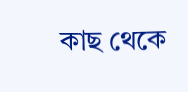কাছ থেকে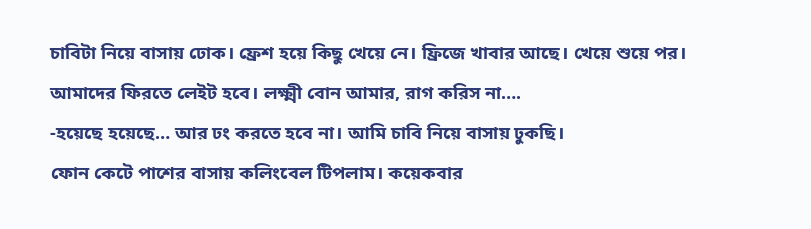চাবিটা নিয়ে বাসায় ঢোক। ফ্রেশ হয়ে কিছু খেয়ে নে। ফ্রিজে খাবার আছে। খেয়ে শুয়ে পর। আমাদের ফিরতে লেইট হবে। লক্ষ্মী বোন আমার, রাগ করিস না….
-হয়েছে হয়েছে… আর ঢং করতে হবে না। আমি চাবি নিয়ে বাসায় ঢুকছি।
ফোন কেটে পাশের বাসায় কলিংবেল টিপলাম। কয়েকবার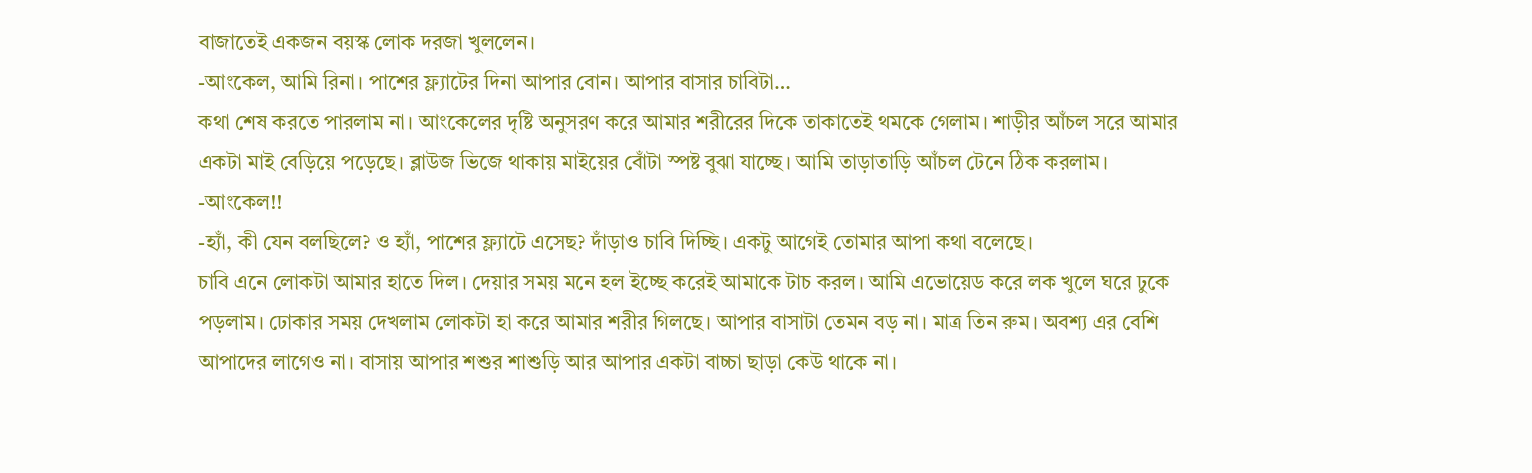বাজাতেই একজন বয়স্ক লোক দরজা খুললেন।
-আংকেল, আমি রিনা। পাশের ফ্ল্যাটের দিনা আপার বোন। আপার বাসার চাবিটা…
কথা শেষ করতে পারলাম না। আংকেলের দৃষ্টি অনুসরণ করে আমার শরীরের দিকে তাকাতেই থমকে গেলাম। শাড়ীর আঁচল সরে আমার একটা মাই বেড়িয়ে পড়েছে। ব্লাউজ ভিজে থাকায় মাইয়ের বোঁটা স্পষ্ট বুঝা যাচ্ছে। আমি তাড়াতাড়ি আঁচল টেনে ঠিক করলাম।
-আংকেল!!
-হ্যাঁ, কী যেন বলছিলে? ও হ্যাঁ, পাশের ফ্ল্যাটে এসেছ? দাঁড়াও চাবি দিচ্ছি। একটু আগেই তোমার আপা কথা বলেছে।
চাবি এনে লোকটা আমার হাতে দিল। দেয়ার সময় মনে হল ইচ্ছে করেই আমাকে টাচ করল। আমি এভোয়েড করে লক খুলে ঘরে ঢুকে পড়লাম। ঢোকার সময় দেখলাম লোকটা হা করে আমার শরীর গিলছে। আপার বাসাটা তেমন বড় না। মাত্র তিন রুম। অবশ্য এর বেশি আপাদের লাগেও না। বাসায় আপার শশুর শাশুড়ি আর আপার একটা বাচ্চা ছাড়া কেউ থাকে না।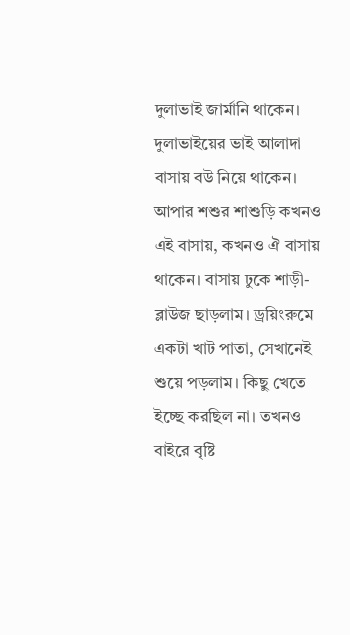দুলাভাই জার্মানি থাকেন। দুলাভাইয়ের ভাই আলাদা বাসায় বউ নিয়ে থাকেন। আপার শশুর শাশুড়ি কখনও এই বাসায়, কখনও ঐ বাসায় থাকেন। বাসায় ঢুকে শাড়ী-ব্লাউজ ছাড়লাম। ড্রয়িংরুমে একটা খাট পাতা, সেখানেই শুয়ে পড়লাম। কিছু খেতে ইচ্ছে করছিল না। তখনও বাইরে বৃষ্টি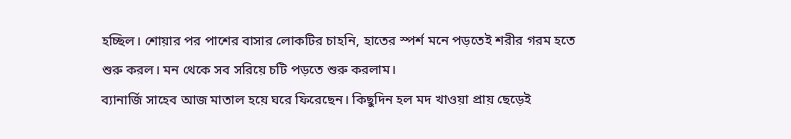হচ্ছিল। শোয়ার পর পাশের বাসার লোকটির চাহনি, হাতের স্পর্শ মনে পড়তেই শরীর গরম হতে শুরু করল। মন থেকে সব সরিয়ে চটি পড়তে শুরু করলাম।
ব্যানার্জি সাহেব আজ মাতাল হয়ে ঘরে ফিরেছেন। কিছুদিন হল মদ খাওয়া প্রায় ছেড়েই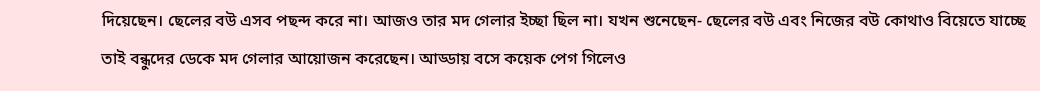দিয়েছেন। ছেলের বউ এসব পছন্দ করে না। আজও তার মদ গেলার ইচ্ছা ছিল না। যখন শুনেছেন- ছেলের বউ এবং নিজের বউ কোথাও বিয়েতে যাচ্ছে তাই বন্ধুদের ডেকে মদ গেলার আয়োজন করেছেন। আড্ডায় বসে কয়েক পেগ গিলেও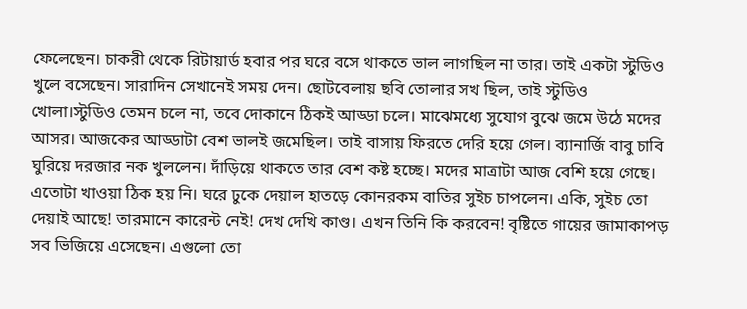ফেলেছেন। চাকরী থেকে রিটায়ার্ড হবার পর ঘরে বসে থাকতে ভাল লাগছিল না তার। তাই একটা স্টুডিও খুলে বসেছেন। সারাদিন সেখানেই সময় দেন। ছোটবেলায় ছবি তোলার সখ ছিল, তাই স্টুডিও খোলা।স্টুডিও তেমন চলে না, তবে দোকানে ঠিকই আড্ডা চলে। মাঝেমধ্যে সুযোগ বুঝে জমে উঠে মদের আসর। আজকের আড্ডাটা বেশ ভালই জমেছিল। তাই বাসায় ফিরতে দেরি হয়ে গেল। ব্যানার্জি বাবু চাবি ঘুরিয়ে দরজার নক খুললেন। দাঁড়িয়ে থাকতে তার বেশ কষ্ট হচ্ছে। মদের মাত্রাটা আজ বেশি হয়ে গেছে। এতোটা খাওয়া ঠিক হয় নি। ঘরে ঢুকে দেয়াল হাতড়ে কোনরকম বাতির সুইচ চাপলেন। একি, সুইচ তো দেয়াই আছে! তারমানে কারেন্ট নেই! দেখ দেখি কাণ্ড। এখন তিনি কি করবেন! বৃষ্টিতে গায়ের জামাকাপড় সব ভিজিয়ে এসেছেন। এগুলো তো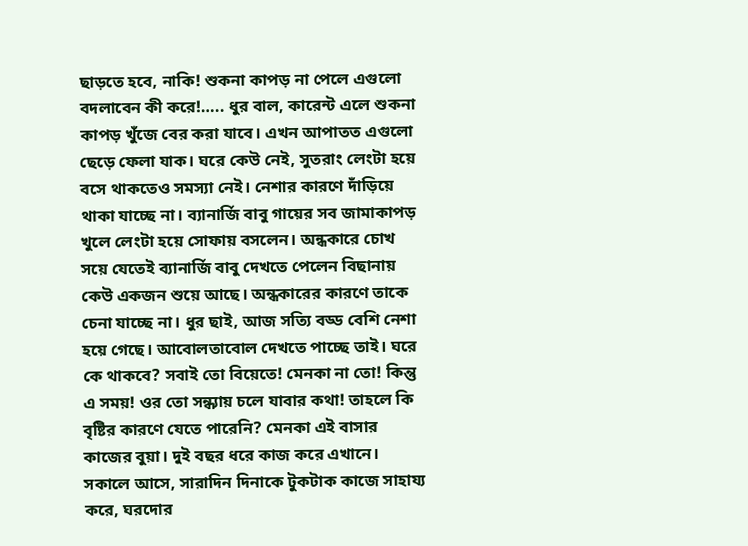ছাড়তে হবে, নাকি! শুকনা কাপড় না পেলে এগুলো বদলাবেন কী করে!….. ধুর বাল, কারেন্ট এলে শুকনা কাপড় খুঁজে বের করা যাবে। এখন আপাতত এগুলো ছেড়ে ফেলা যাক। ঘরে কেউ নেই, সুতরাং লেংটা হয়ে বসে থাকতেও সমস্যা নেই। নেশার কারণে দাঁড়িয়ে থাকা যাচ্ছে না। ব্যানার্জি বাবু গায়ের সব জামাকাপড় খুলে লেংটা হয়ে সোফায় বসলেন। অন্ধকারে চোখ সয়ে যেতেই ব্যানার্জি বাবু দেখতে পেলেন বিছানায় কেউ একজন শুয়ে আছে। অন্ধকারের কারণে তাকে চেনা যাচ্ছে না। ধুর ছাই, আজ সত্যি বড্ড বেশি নেশা হয়ে গেছে। আবোলতাবোল দেখতে পাচ্ছে তাই। ঘরে কে থাকবে? সবাই তো বিয়েতে! মেনকা না তো! কিন্তু এ সময়! ওর তো সন্ধ্যায় চলে যাবার কথা! তাহলে কি বৃষ্টির কারণে যেতে পারেনি? মেনকা এই বাসার কাজের বুয়া। দুই বছর ধরে কাজ করে এখানে। সকালে আসে, সারাদিন দিনাকে টুকটাক কাজে সাহায্য করে, ঘরদোর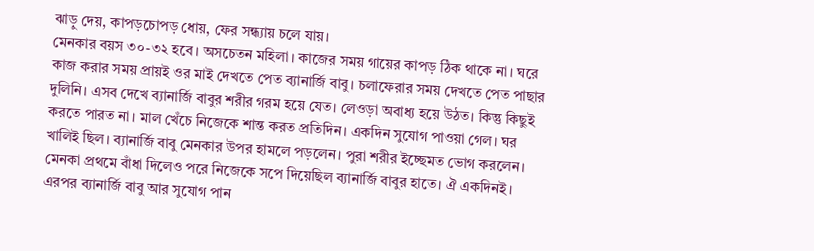ঝাড়ু দেয়, কাপড়চোপড় ধোয়, ফের সন্ধ্যায় চলে যায়।
মেনকার বয়স ৩০-৩২ হবে। অসচেতন মহিলা। কাজের সময় গায়ের কাপড় ঠিক থাকে না। ঘরে কাজ করার সময় প্রায়ই ওর মাই দেখতে পেত ব্যানার্জি বাবু। চলাফেরার সময় দেখতে পেত পাছার দুলিনি। এসব দেখে ব্যানার্জি বাবুর শরীর গরম হয়ে যেত। লেওড়া অবাধ্য হয়ে উঠত। কিন্তু কিছুই করতে পারত না। মাল খেঁচে নিজেকে শান্ত করত প্রতিদিন। একদিন সুযোগ পাওয়া গেল। ঘর খালিই ছিল। ব্যানার্জি বাবু মেনকার উপর হামলে পড়লেন। পুরা শরীর ইচ্ছেমত ভোগ করলেন। মেনকা প্রথমে বাঁধা দিলেও পরে নিজেকে সপে দিয়েছিল ব্যানার্জি বাবুর হাতে। ঐ একদিনই। এরপর ব্যানার্জি বাবু আর সুযোগ পান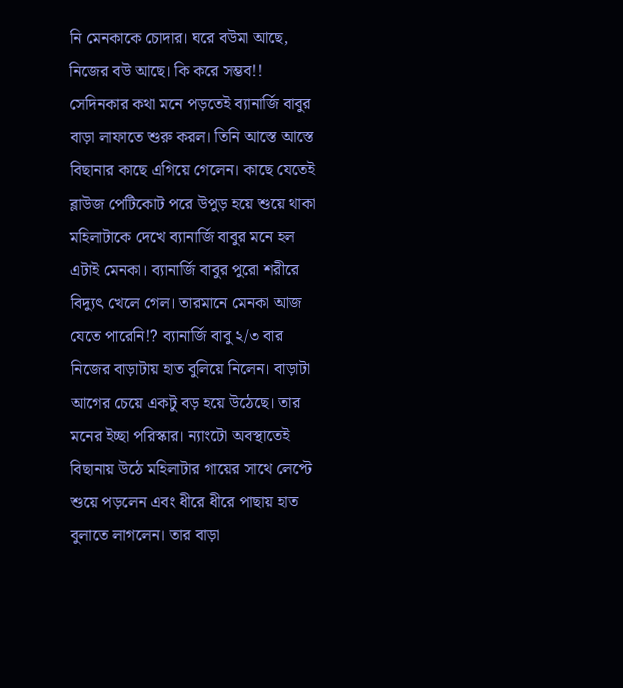নি মেনকাকে চোদার। ঘরে বউমা আছে, নিজের বউ আছে। কি করে সম্ভব!!
সেদিনকার কথা মনে পড়তেই ব্যানার্জি বাবুর বাড়া লাফাতে শুরু করল। তিনি আস্তে আস্তে বিছানার কাছে এগিয়ে গেলেন। কাছে যেতেই ব্লাউজ পেটিকোট পরে উপুড় হয়ে শুয়ে থাকা মহিলাটাকে দেখে ব্যানার্জি বাবুর মনে হল এটাই মেনকা। ব্যানার্জি বাবুর পুরো শরীরে বিদ্যুৎ খেলে গেল। তারমানে মেনকা আজ যেতে পারেনি!? ব্যানার্জি বাবু ২/৩ বার নিজের বাড়াটায় হাত বুলিয়ে নিলেন। বাড়াটা আগের চেয়ে একটু বড় হয়ে উঠেছে। তার মনের ইচ্ছা পরিস্কার। ন্যাংটো অবস্থাতেই বিছানায় উঠে মহিলাটার গায়ের সাথে লেপ্টে শুয়ে পড়লেন এবং ধীরে ধীরে পাছায় হাত বুলাতে লাগলেন। তার বাড়া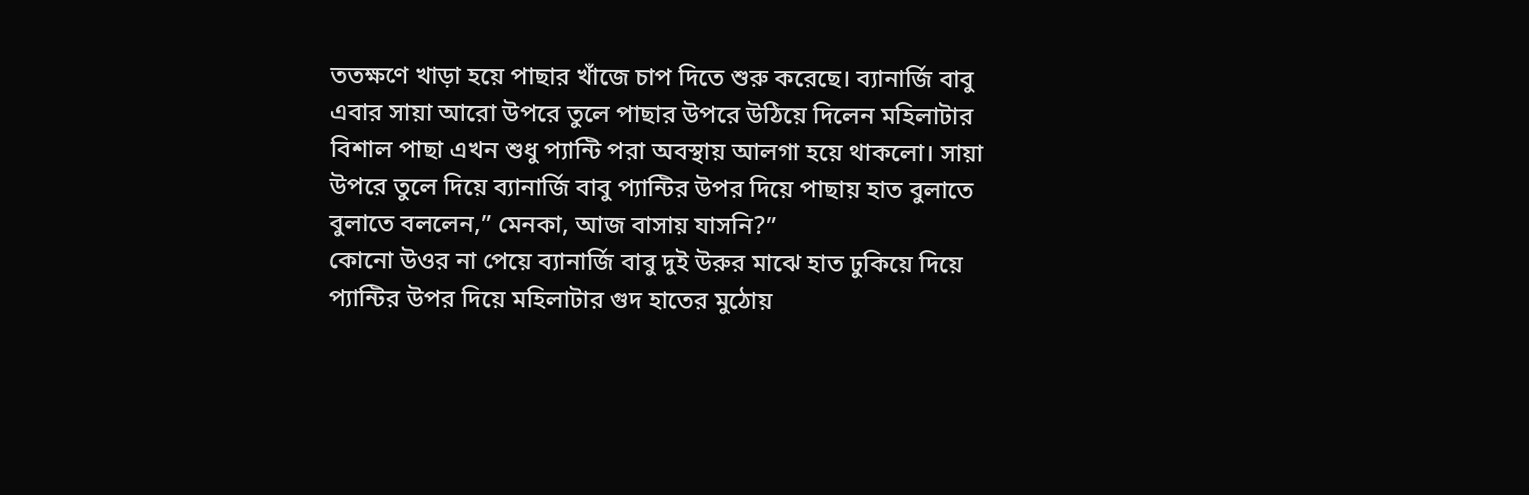ততক্ষণে খাড়া হয়ে পাছার খাঁজে চাপ দিতে শুরু করেছে। ব্যানার্জি বাবু এবার সায়া আরো উপরে তুলে পাছার উপরে উঠিয়ে দিলেন মহিলাটার বিশাল পাছা এখন শুধু প্যান্টি পরা অবস্থায় আলগা হয়ে থাকলো। সায়া উপরে তুলে দিয়ে ব্যানার্জি বাবু প্যান্টির উপর দিয়ে পাছায় হাত বুলাতে বুলাতে বললেন,” মেনকা, আজ বাসায় যাসনি?”
কোনো উওর না পেয়ে ব্যানার্জি বাবু দুই উরুর মাঝে হাত ঢুকিয়ে দিয়ে প্যান্টির উপর দিয়ে মহিলাটার গুদ হাতের মুঠোয়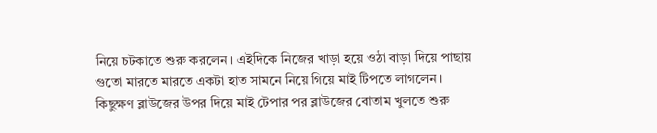নিয়ে চটকাতে শুরু করলেন। এইদিকে নিজের খাড়া হয়ে ওঠা বাড়া দিয়ে পাছায় গুতো মারতে মারতে একটা হাত সামনে নিয়ে গিয়ে মাই টিপতে লাগলেন। কিছুক্ষণ ব্লাউজের উপর দিয়ে মাই টেপার পর ব্লাউজের বোতাম খুলতে শুরু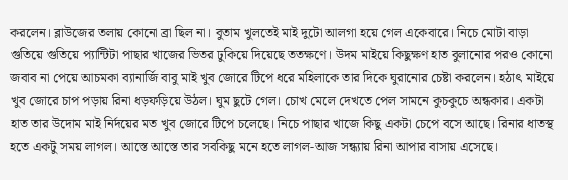করলেন। ব্লাউজের তলায় কোনো ব্রা ছিল না। বুতাম খুলতেই মাই দুটো আলগা হয়ে গেল একেবারে। নিচে মোটা বাড়া গুতিয়ে গুতিয়ে প্যান্টিটা পাছার খাজের ভিতর ঢুকিয়ে দিয়েছে ততক্ষণে। উদম মাইয়ে কিছুক্ষণ হাত বুলানোর পরও কোনো জবাব না পেয়ে আচমকা ব্যানার্জি বাবু মাই খুব জোরে টিপে ধরে মহিলাকে তার দিকে ঘুরানোর চেষ্টা করলেন। হঠাৎ মাইয়ে খুব জোরে চাপ পড়ায় রিনা ধড়ফড়িয়ে উঠল। ঘুম ছুটে গেল। চোখ মেলে দেখতে পেল সামনে কুচকুচে অন্ধকার। একটা হাত তার উদোম মাই নির্দয়ের মত খুব জোরে টিপে চলেছে। নিচে পাছার খাজে কিছু একটা চেপে বসে আছে। রিনার ধাতস্থ হতে একটু সময় লাগল। আস্তে আস্তে তার সবকিছু মনে হতে লাগল-আজ সন্ধ্যায় রিনা আপার বাসায় এসেছে।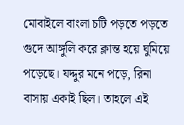মোবাইলে বাংলা চটি পড়তে পড়তে গুদে আঙ্গুলি করে ক্লান্ত হয়ে ঘুমিয়ে পড়েছে। যদ্দুর মনে পড়ে, রিনা বাসায় একাই ছিল। তাহলে এই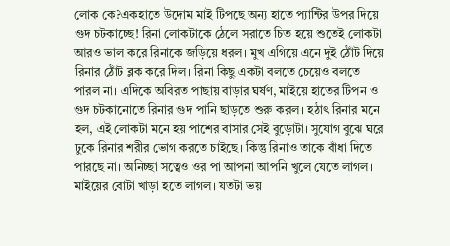লোক কে?একহাতে উদোম মাই টিপছে অন্য হাতে প্যান্টির উপর দিয়ে গুদ চটকাচ্ছে! রিনা লোকটাকে ঠেলে সরাতে চিত হয়ে শুতেই লোকটা আরও ভাল করে রিনাকে জড়িয়ে ধরল। মুখ এগিয়ে এনে দুই ঠোঁট দিয়ে রিনার ঠোঁট ব্লক করে দিল। রিনা কিছু একটা বলতে চেয়েও বলতে পারল না। এদিকে অবিরত পাছায় বাড়ার ঘর্ষণ, মাইয়ে হাতের টিপন ও গুদ চটকানোতে রিনার গুদ পানি ছাড়তে শুরু করল। হঠাৎ রিনার মনে হল, এই লোকটা মনে হয় পাশের বাসার সেই বুড়োটা। সুযোগ বুঝে ঘরে ঢুকে রিনার শরীর ভোগ করতে চাইছে। কিন্তু রিনাও তাকে বাঁধা দিতে পারছে না। অনিচ্ছা সত্বেও ওর পা আপনা আপনি খুলে যেতে লাগল। মাইয়ের বোটা খাড়া হতে লাগল। যতটা ভয়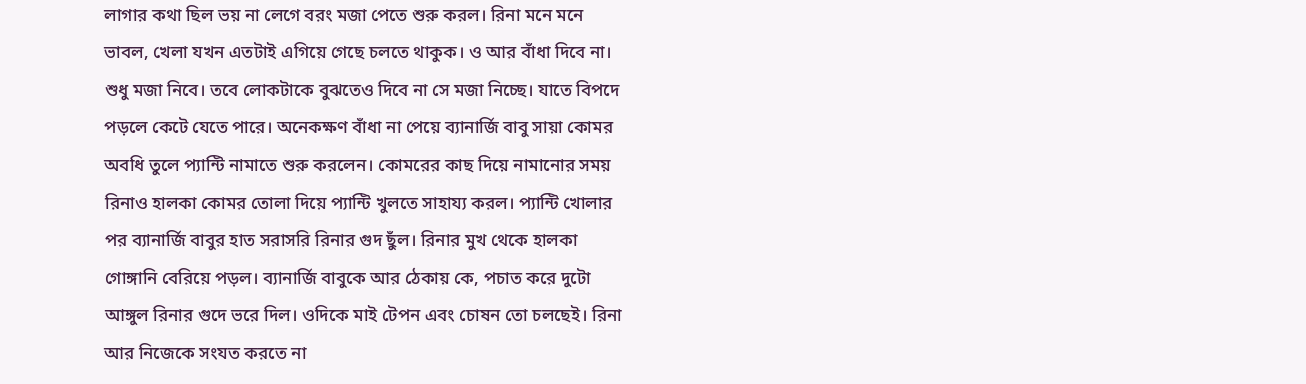লাগার কথা ছিল ভয় না লেগে বরং মজা পেতে শুরু করল। রিনা মনে মনে ভাবল, খেলা যখন এতটাই এগিয়ে গেছে চলতে থাকুক। ও আর বাঁধা দিবে না। শুধু মজা নিবে। তবে লোকটাকে বুঝতেও দিবে না সে মজা নিচ্ছে। যাতে বিপদে পড়লে কেটে যেতে পারে। অনেকক্ষণ বাঁধা না পেয়ে ব্যানার্জি বাবু সায়া কোমর অবধি তুলে প্যান্টি নামাতে শুরু করলেন। কোমরের কাছ দিয়ে নামানোর সময় রিনাও হালকা কোমর তোলা দিয়ে প্যান্টি খুলতে সাহায্য করল। প্যান্টি খোলার পর ব্যানার্জি বাবুর হাত সরাসরি রিনার গুদ ছুঁল। রিনার মুখ থেকে হালকা গোঙ্গানি বেরিয়ে পড়ল। ব্যানার্জি বাবুকে আর ঠেকায় কে, পচাত করে দুটো আঙ্গুল রিনার গুদে ভরে দিল। ওদিকে মাই টেপন এবং চোষন তো চলছেই। রিনা আর নিজেকে সংযত করতে না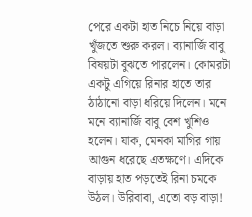পেরে একটা হাত নিচে নিয়ে বাড়া খুঁজতে শুরু করল। ব্যানার্জি বাবু বিষয়টা বুঝতে পারলেন। কোমরটা একটু এগিয়ে রিনার হাতে তার ঠাঠানো বাড়া ধরিয়ে দিলেন। মনে মনে ব্যানার্জি বাবু বেশ খুশিও হলেন। যাক, মেনকা মাগির গায় আগুন ধরেছে এতক্ষণে। এদিকে বাড়ায় হাত পড়তেই রিনা চমকে উঠল। উরিবাবা, এতো বড় বাড়া!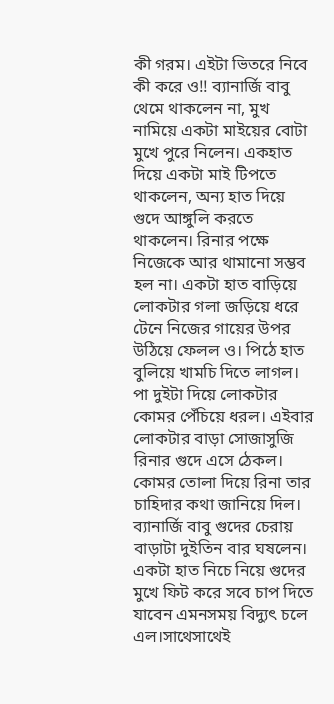কী গরম। এইটা ভিতরে নিবে কী করে ও!! ব্যানার্জি বাবু থেমে থাকলেন না, মুখ নামিয়ে একটা মাইয়ের বোটা মুখে পুরে নিলেন। একহাত দিয়ে একটা মাই টিপতে থাকলেন, অন্য হাত দিয়ে গুদে আঙ্গুলি করতে থাকলেন। রিনার পক্ষে নিজেকে আর থামানো সম্ভব হল না। একটা হাত বাড়িয়ে লোকটার গলা জড়িয়ে ধরে টেনে নিজের গায়ের উপর উঠিয়ে ফেলল ও। পিঠে হাত বুলিয়ে খামচি দিতে লাগল। পা দুইটা দিয়ে লোকটার কোমর পেঁচিয়ে ধরল। এইবার লোকটার বাড়া সোজাসুজি রিনার গুদে এসে ঠেকল। কোমর তোলা দিয়ে রিনা তার চাহিদার কথা জানিয়ে দিল। ব্যানার্জি বাবু গুদের চেরায় বাড়াটা দুইতিন বার ঘষলেন। একটা হাত নিচে নিয়ে গুদের মুখে ফিট করে সবে চাপ দিতে যাবেন এমনসময় বিদ্যুৎ চলে এল।সাথেসাথেই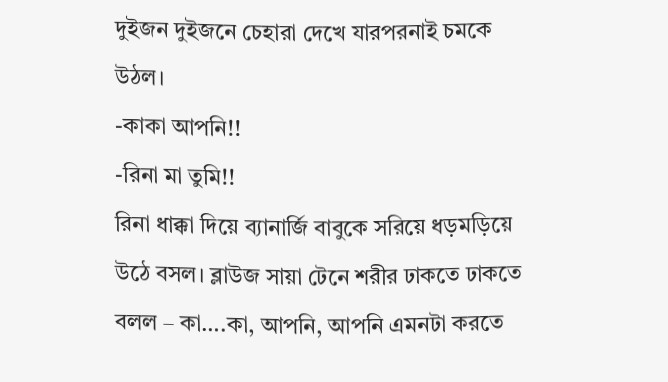দুইজন দুইজনে চেহারা দেখে যারপরনাই চমকে উঠল।
-কাকা আপনি!!
-রিনা মা তুমি!!
রিনা ধাক্কা দিয়ে ব্যানার্জি বাবুকে সরিয়ে ধড়মড়িয়ে উঠে বসল। ব্লাউজ সায়া টেনে শরীর ঢাকতে ঢাকতে বলল – কা….কা, আপনি, আপনি এমনটা করতে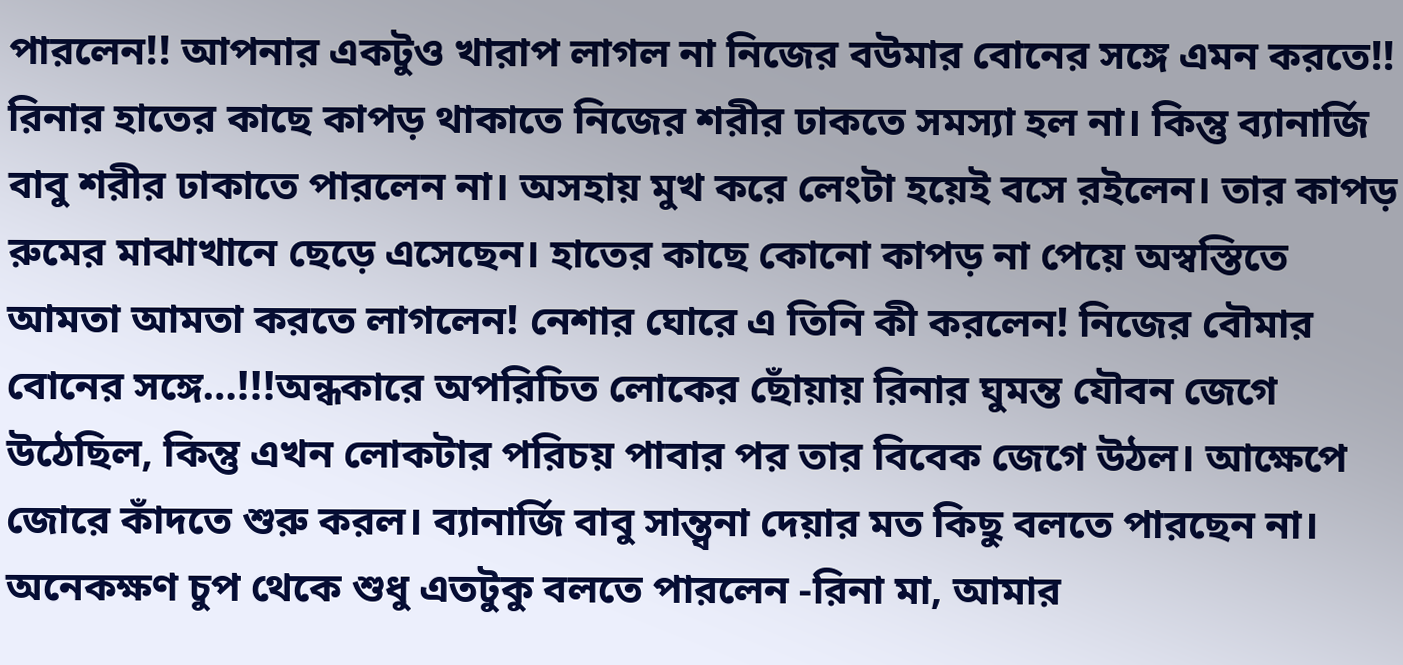পারলেন!! আপনার একটুও খারাপ লাগল না নিজের বউমার বোনের সঙ্গে এমন করতে!! রিনার হাতের কাছে কাপড় থাকাতে নিজের শরীর ঢাকতে সমস্যা হল না। কিন্তু ব্যানার্জি বাবু শরীর ঢাকাতে পারলেন না। অসহায় মুখ করে লেংটা হয়েই বসে রইলেন। তার কাপড় রুমের মাঝাখানে ছেড়ে এসেছেন। হাতের কাছে কোনো কাপড় না পেয়ে অস্বস্তিতে আমতা আমতা করতে লাগলেন! নেশার ঘোরে এ তিনি কী করলেন! নিজের বৌমার বোনের সঙ্গে…!!!অন্ধকারে অপরিচিত লোকের ছোঁয়ায় রিনার ঘুমন্ত যৌবন জেগে উঠেছিল, কিন্তু এখন লোকটার পরিচয় পাবার পর তার বিবেক জেগে উঠল। আক্ষেপে জোরে কাঁদতে শুরু করল। ব্যানার্জি বাবু সান্ত্বনা দেয়ার মত কিছু বলতে পারছেন না। অনেকক্ষণ চুপ থেকে শুধু এতটুকু বলতে পারলেন -রিনা মা, আমার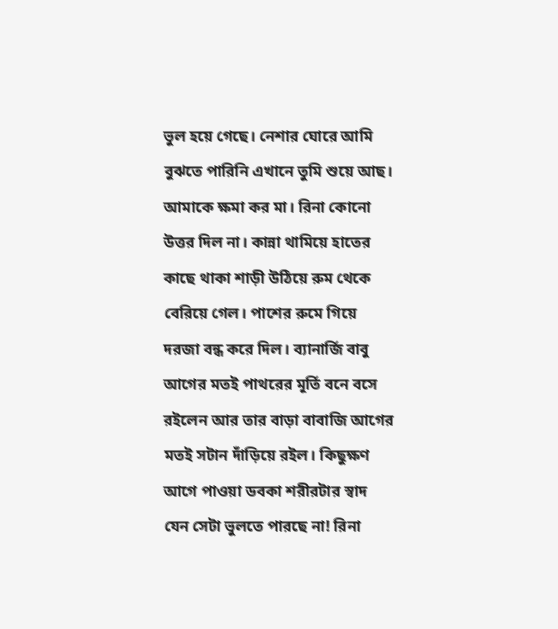ভুল হয়ে গেছে। নেশার ঘোরে আমি বুঝতে পারিনি এখানে তুমি শুয়ে আছ। আমাকে ক্ষমা কর মা। রিনা কোনো উত্তর দিল না। কান্না থামিয়ে হাতের কাছে থাকা শাড়ী উঠিয়ে রুম থেকে বেরিয়ে গেল। পাশের রুমে গিয়ে দরজা বন্ধ করে দিল। ব্যানার্জি বাবু আগের মতই পাথরের মূর্তি বনে বসে রইলেন আর তার বাড়া বাবাজি আগের মতই সটান দাঁড়িয়ে রইল। কিছুক্ষণ আগে পাওয়া ডবকা শরীরটার স্বাদ যেন সেটা ভুলতে পারছে না! রিনা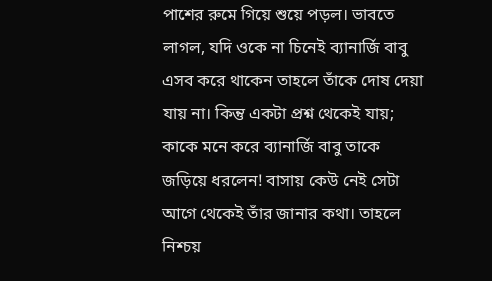পাশের রুমে গিয়ে শুয়ে পড়ল। ভাবতে লাগল, যদি ওকে না চিনেই ব্যানার্জি বাবু এসব করে থাকেন তাহলে তাঁকে দোষ দেয়া যায় না। কিন্তু একটা প্রশ্ন থেকেই যায়; কাকে মনে করে ব্যানার্জি বাবু তাকে জড়িয়ে ধরলেন! বাসায় কেউ নেই সেটা আগে থেকেই তাঁর জানার কথা। তাহলে নিশ্চয়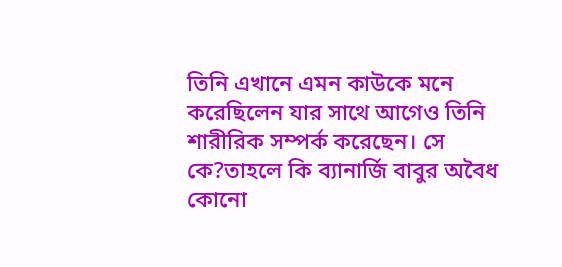তিনি এখানে এমন কাউকে মনে করেছিলেন যার সাথে আগেও তিনি শারীরিক সম্পর্ক করেছেন। সে কে?তাহলে কি ব্যানার্জি বাবুর অবৈধ কোনো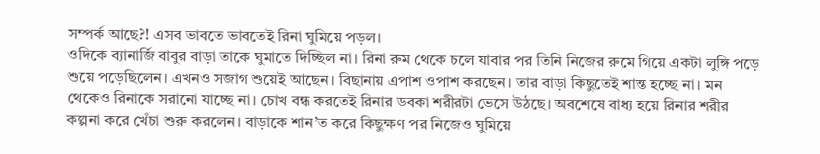সম্পর্ক আছে?! এসব ভাবতে ভাবতেই রিনা ঘুমিয়ে পড়ল।
ওদিকে ব্যানার্জি বাবুর বাড়া তাকে ঘুমাতে দিচ্ছিল না। রিনা রুম থেকে চলে যাবার পর তিনি নিজের রুমে গিয়ে একটা লুঙ্গি পড়ে শুয়ে পড়েছিলেন। এখনও সজাগ শুয়েই আছেন। বিছানায় এপাশ ওপাশ করছেন। তার বাড়া কিছুতেই শান্ত হচ্ছে না। মন থেকেও রিনাকে সরানো যাচ্ছে না। চোখ বন্ধ করতেই রিনার ডবকা শরীরটা ভেসে উঠছে। অবশেষে বাধ্য হয়ে রিনার শরীর কল্পনা করে খেঁচা শুরু করলেন। বাড়াকে শান’ত করে কিছুক্ষণ পর নিজেও ঘুমিয়ে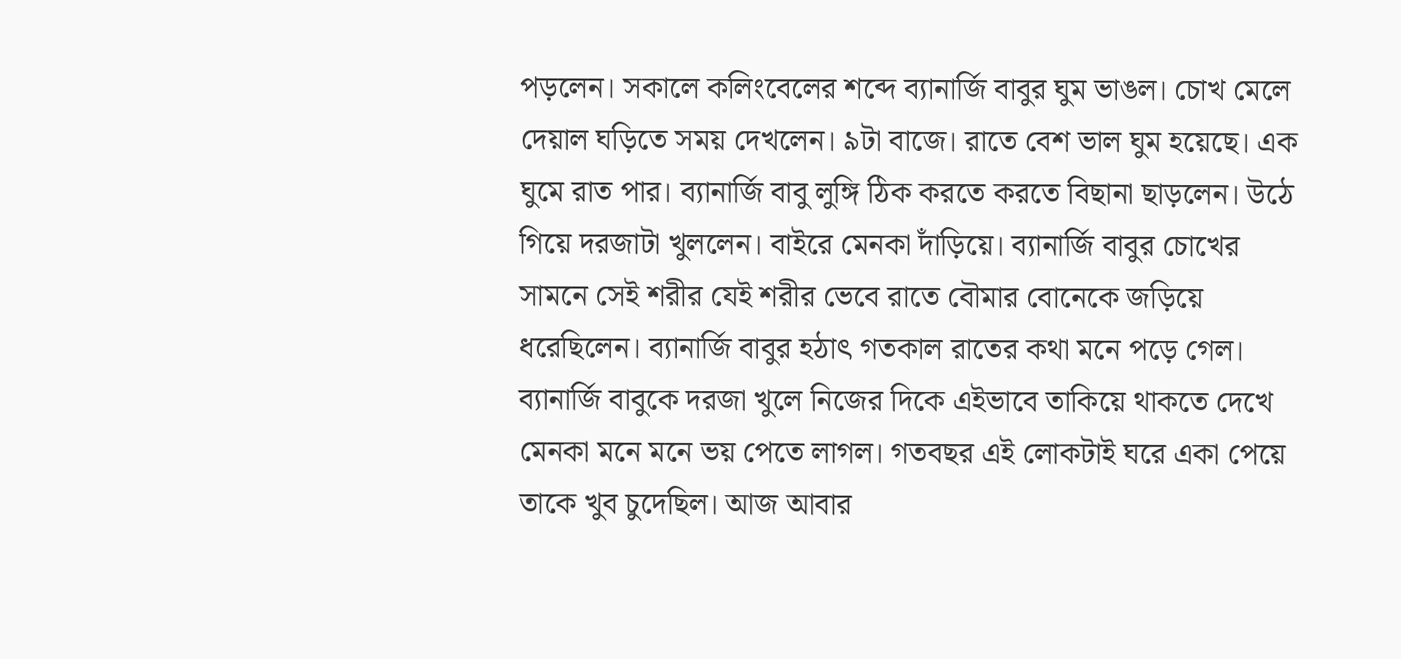পড়লেন। সকালে কলিংবেলের শব্দে ব্যানার্জি বাবুর ঘুম ভাঙল। চোখ মেলে দেয়াল ঘড়িতে সময় দেখলেন। ৯টা বাজে। রাতে বেশ ভাল ঘুম হয়েছে। এক ঘুমে রাত পার। ব্যানার্জি বাবু লুঙ্গি ঠিক করতে করতে বিছানা ছাড়লেন। উঠে গিয়ে দরজাটা খুললেন। বাইরে মেনকা দাঁড়িয়ে। ব্যানার্জি বাবুর চোখের সামনে সেই শরীর যেই শরীর ভেবে রাতে বৌমার বোনেকে জড়িয়ে ধরেছিলেন। ব্যানার্জি বাবুর হঠাৎ গতকাল রাতের কথা মনে পড়ে গেল। ব্যানার্জি বাবুকে দরজা খুলে নিজের দিকে এইভাবে তাকিয়ে থাকতে দেখে মেনকা মনে মনে ভয় পেতে লাগল। গতবছর এই লোকটাই ঘরে একা পেয়ে তাকে খুব চুদেছিল। আজ আবার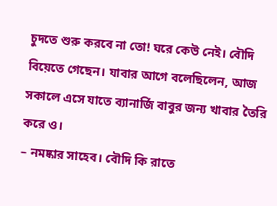চুদতে শুরু করবে না তো! ঘরে কেউ নেই। বৌদি বিয়েতে গেছেন। যাবার আগে বলেছিলেন, আজ সকালে এসে যাতে ব্যানার্জি বাবুর জন্য খাবার তৈরি করে ও।
– নমষ্কার সাহেব। বৌদি কি রাতে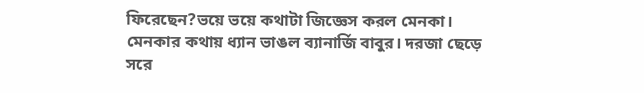ফিরেছেন?ভয়ে ভয়ে কথাটা জিজ্ঞেস করল মেনকা।
মেনকার কথায় ধ্যান ভাঙল ব্যানার্জি বাবুর। দরজা ছেড়ে সরে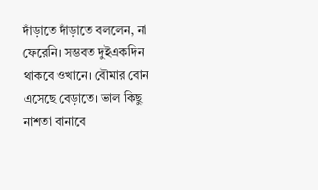দাঁড়াতে দাঁড়াতে বললেন, না ফেরেনি। সম্ভবত দুইএকদিন থাকবে ওখানে। বৌমার বোন এসেছে বেড়াতে। ভাল কিছু নাশতা বানাবে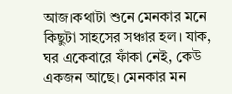আজ।কথাটা শুনে মেনকার মনে কিছুটা সাহসের সঞ্চার হল। যাক, ঘর একেবারে ফাঁকা নেই, কেউ একজন আছে। মেনকার মন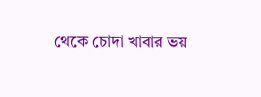থেকে চোদা খাবার ভয়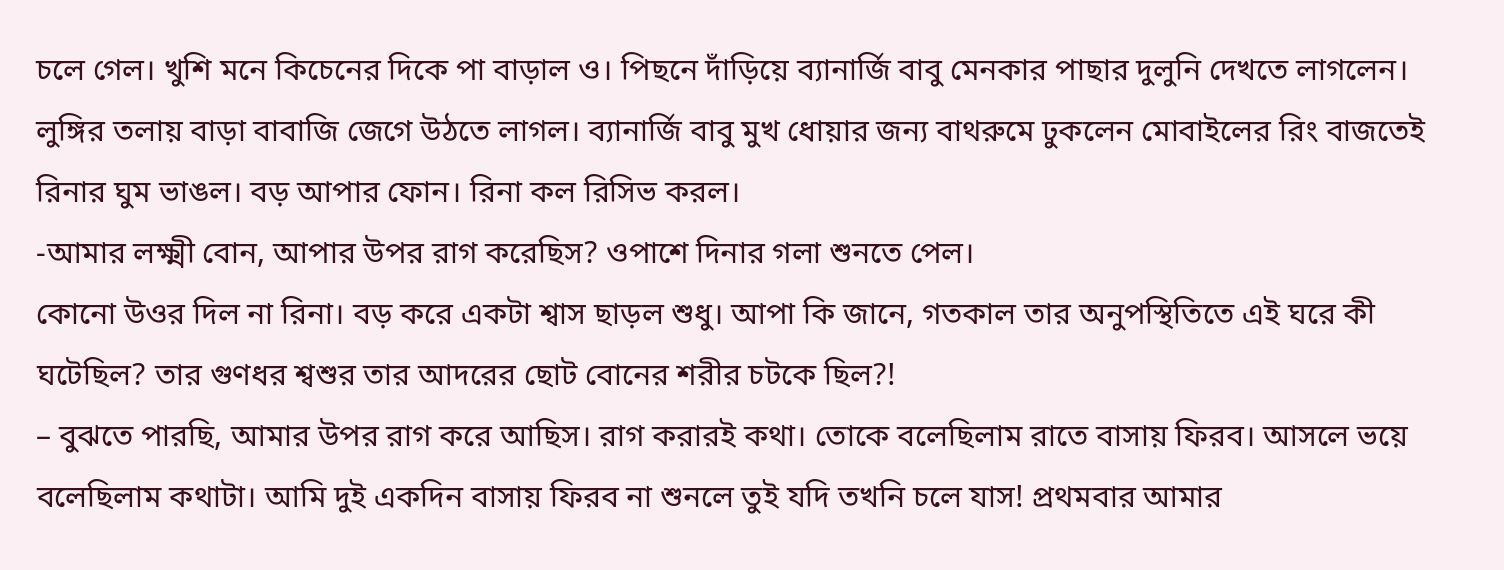চলে গেল। খুশি মনে কিচেনের দিকে পা বাড়াল ও। পিছনে দাঁড়িয়ে ব্যানার্জি বাবু মেনকার পাছার দুলুনি দেখতে লাগলেন। লুঙ্গির তলায় বাড়া বাবাজি জেগে উঠতে লাগল। ব্যানার্জি বাবু মুখ ধোয়ার জন্য বাথরুমে ঢুকলেন মোবাইলের রিং বাজতেই রিনার ঘুম ভাঙল। বড় আপার ফোন। রিনা কল রিসিভ করল।
-আমার লক্ষ্মী বোন, আপার উপর রাগ করেছিস? ওপাশে দিনার গলা শুনতে পেল।
কোনো উওর দিল না রিনা। বড় করে একটা শ্বাস ছাড়ল শুধু। আপা কি জানে, গতকাল তার অনুপস্থিতিতে এই ঘরে কী ঘটেছিল? তার গুণধর শ্বশুর তার আদরের ছোট বোনের শরীর চটকে ছিল?!
– বুঝতে পারছি, আমার উপর রাগ করে আছিস। রাগ করারই কথা। তোকে বলেছিলাম রাতে বাসায় ফিরব। আসলে ভয়ে বলেছিলাম কথাটা। আমি দুই একদিন বাসায় ফিরব না শুনলে তুই যদি তখনি চলে যাস! প্রথমবার আমার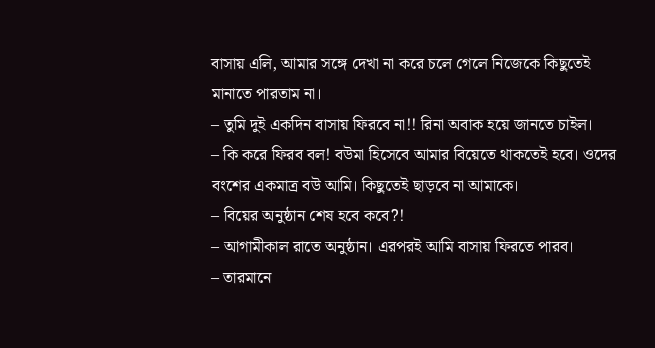বাসায় এলি, আমার সঙ্গে দেখা না করে চলে গেলে নিজেকে কিছুতেই মানাতে পারতাম না।
– তুমি দুই একদিন বাসায় ফিরবে না!! রিনা অবাক হয়ে জানতে চাইল।
– কি করে ফিরব বল! বউমা হিসেবে আমার বিয়েতে থাকতেই হবে। ওদের বংশের একমাত্র বউ আমি। কিছুতেই ছাড়বে না আমাকে।
– বিয়ের অনুষ্ঠান শেষ হবে কবে?!
– আগামীকাল রাতে অনুষ্ঠান। এরপরই আমি বাসায় ফিরতে পারব।
– তারমানে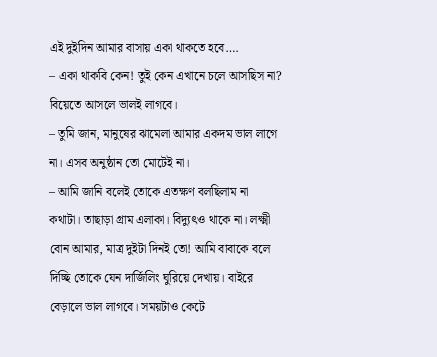এই দুইদিন আমার বাসায় একা থাকতে হবে….
– একা থাকবি কেন! তুই কেন এখানে চলে আসছিস না? বিয়েতে আসলে ভালই লাগবে।
– তুমি জান, মানুষের ঝামেলা আমার একদম ভাল লাগে না। এসব অনুষ্ঠান তো মোটেই না।
– আমি জানি বলেই তোকে এতক্ষণ বলছিলাম না কথাটা। তাছাড়া গ্রাম এলাকা। বিদ্যুৎও থাকে না। লক্ষ্মী বোন আমার, মাত্র দুইটা দিনই তো! আমি বাবাকে বলে দিচ্ছি তোকে যেন দার্জিলিং ঘুরিয়ে দেখায়। বাইরে বেড়ালে ভাল লাগবে। সময়টাও কেটে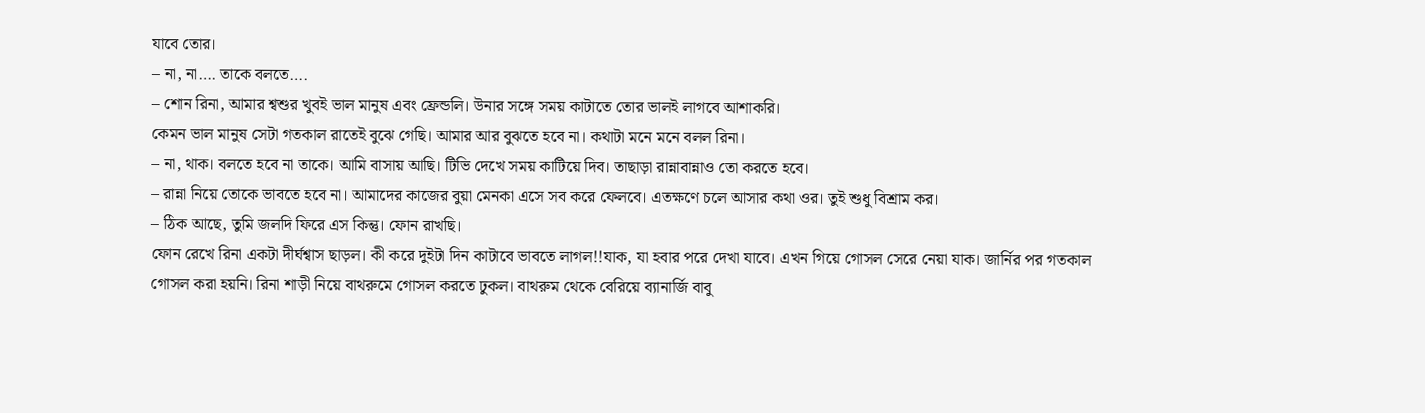যাবে তোর।
– না, না…. তাকে বলতে….
– শোন রিনা, আমার শ্বশুর খুবই ভাল মানুষ এবং ফ্রেন্ডলি। উনার সঙ্গে সময় কাটাতে তোর ভালই লাগবে আশাকরি।
কেমন ভাল মানুষ সেটা গতকাল রাতেই বুঝে গেছি। আমার আর বুঝতে হবে না। কথাটা মনে মনে বলল রিনা।
– না, থাক। বলতে হবে না তাকে। আমি বাসায় আছি। টিভি দেখে সময় কাটিয়ে দিব। তাছাড়া রান্নাবান্নাও তো করতে হবে।
– রান্না নিয়ে তোকে ভাবতে হবে না। আমাদের কাজের বুয়া মেনকা এসে সব করে ফেলবে। এতক্ষণে চলে আসার কথা ওর। তুই শুধু বিশ্রাম কর।
– ঠিক আছে, তুমি জলদি ফিরে এস কিন্তু। ফোন রাখছি।
ফোন রেখে রিনা একটা দীর্ঘশ্বাস ছাড়ল। কী করে দুইটা দিন কাটাবে ভাবতে লাগল!!যাক, যা হবার পরে দেখা যাবে। এখন গিয়ে গোসল সেরে নেয়া যাক। জার্নির পর গতকাল গোসল করা হয়নি। রিনা শাড়ী নিয়ে বাথরুমে গোসল করতে ঢুকল। বাথরুম থেকে বেরিয়ে ব্যানার্জি বাবু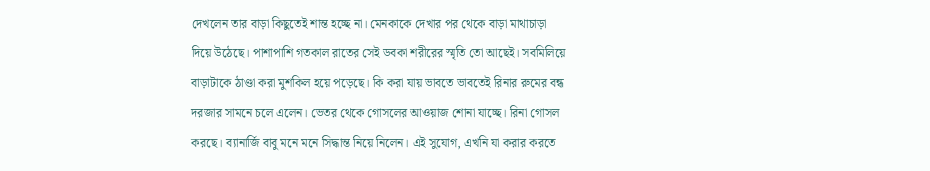দেখলেন তার বাড়া কিছুতেই শান্ত হচ্ছে না। মেনকাকে দেখার পর থেকে বাড়া মাথাচাড়া দিয়ে উঠেছে। পাশাপাশি গতকাল রাতের সেই ডবকা শরীরের স্মৃতি তো আছেই। সবমিলিয়ে বাড়াটাকে ঠাণ্ডা করা মুশকিল হয়ে পড়েছে। কি করা যায় ভাবতে ভাবতেই রিনার রুমের বন্ধ দরজার সামনে চলে এলেন। ভেতর থেকে গোসলের আওয়াজ শোনা যাচ্ছে। রিনা গোসল করছে। ব্যানার্জি বাবু মনে মনে সিদ্ধান্ত নিয়ে নিলেন। এই সুযোগ, এখনি যা করার করতে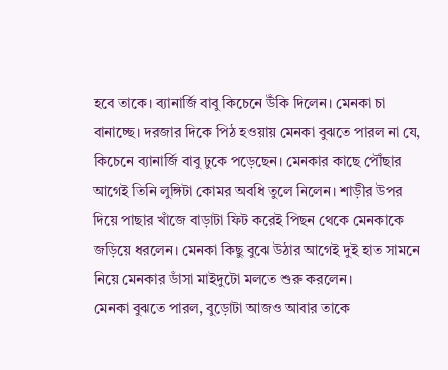হবে তাকে। ব্যানার্জি বাবু কিচেনে উঁকি দিলেন। মেনকা চা বানাচ্ছে। দরজার দিকে পিঠ হওয়ায় মেনকা বুঝতে পারল না যে, কিচেনে ব্যানার্জি বাবু ঢুকে পড়েছেন। মেনকার কাছে পৌঁছার আগেই তিনি লুঙ্গিটা কোমর অবধি তুলে নিলেন। শাড়ীর উপর দিয়ে পাছার খাঁজে বাড়াটা ফিট করেই পিছন থেকে মেনকাকে জড়িয়ে ধরলেন। মেনকা কিছু বুঝে উঠার আগেই দুই হাত সামনে নিয়ে মেনকার ডাঁসা মাইদুটো মলতে শুরু করলেন।
মেনকা বুঝতে পারল, বুড়োটা আজও আবার তাকে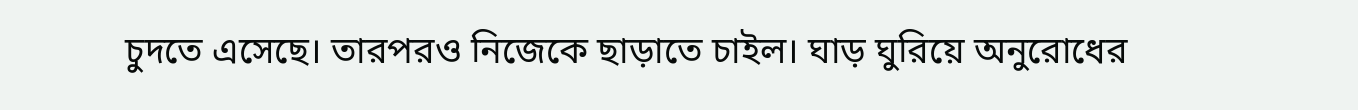চুদতে এসেছে। তারপরও নিজেকে ছাড়াতে চাইল। ঘাড় ঘুরিয়ে অনুরোধের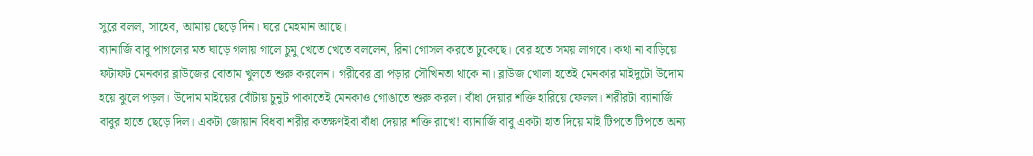সুরে বলল, সাহেব, আমায় ছেড়ে দিন। ঘরে মেহমান আছে।
ব্যানার্জি বাবু পাগলের মত ঘাড়ে গলায় গালে চুমু খেতে খেতে বললেন, রিনা গোসল করতে ঢুকেছে। বের হতে সময় লাগবে। কথা না বাড়িয়ে ফটাফট মেনকার ব্লাউজের বোতাম খুলতে শুরু করলেন। গরীবের ব্রা পড়ার সৌখিনতা থাকে না। ব্লাউজ খোলা হতেই মেনকার মাইদুটো উদোম হয়ে ঝুলে পড়ল। উদোম মাইয়ের বোঁটায় চুনুট পাকাতেই মেনকাও গোঙাতে শুরু করল। বাঁধা দেয়ার শক্তি হারিয়ে ফেলল। শরীরটা ব্যানার্জি বাবুর হাতে ছেড়ে দিল। একটা জোয়ান বিধবা শরীর কতক্ষণইবা বাঁধা দেয়ার শক্তি রাখে! ব্যানার্জি বাবু একটা হাত দিয়ে মাই টিপতে টিপতে অন্য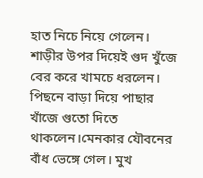হাত নিচে নিয়ে গেলেন। শাড়ীর উপর দিয়েই গুদ খুঁজে বের করে খামচে ধরলেন। পিছনে বাড়া দিয়ে পাছার খাঁজে গুতো দিতে থাকলেন।মেনকার যৌবনের বাঁধ ভেঙ্গে গেল। মুখ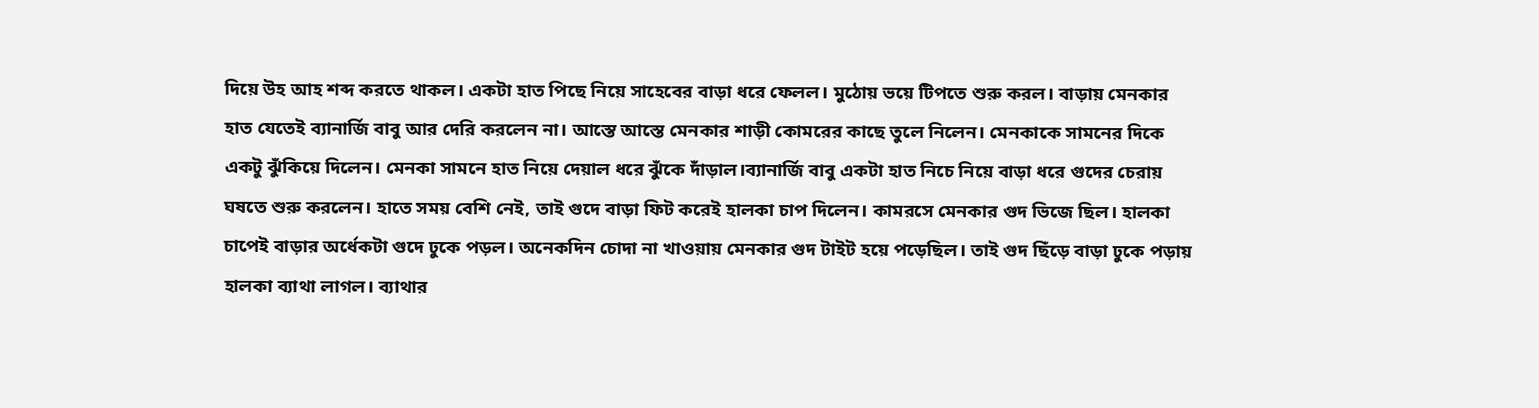দিয়ে উহ আহ শব্দ করতে থাকল। একটা হাত পিছে নিয়ে সাহেবের বাড়া ধরে ফেলল। মুঠোয় ভয়ে টিপতে শুরু করল। বাড়ায় মেনকার হাত যেতেই ব্যানার্জি বাবু আর দেরি করলেন না। আস্তে আস্তে মেনকার শাড়ী কোমরের কাছে তুলে নিলেন। মেনকাকে সামনের দিকে একটু ঝুঁকিয়ে দিলেন। মেনকা সামনে হাত নিয়ে দেয়াল ধরে ঝুঁকে দাঁড়াল।ব্যানার্জি বাবু একটা হাত নিচে নিয়ে বাড়া ধরে গুদের চেরায় ঘষতে শুরু করলেন। হাতে সময় বেশি নেই, তাই গুদে বাড়া ফিট করেই হালকা চাপ দিলেন। কামরসে মেনকার গুদ ভিজে ছিল। হালকা চাপেই বাড়ার অর্ধেকটা গুদে ঢুকে পড়ল। অনেকদিন চোদা না খাওয়ায় মেনকার গুদ টাইট হয়ে পড়েছিল। তাই গুদ ছিঁড়ে বাড়া ঢুকে পড়ায় হালকা ব্যাথা লাগল। ব্যাথার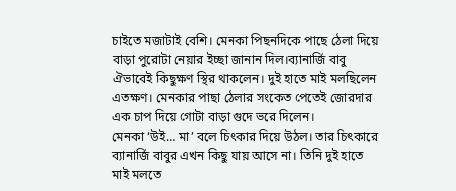চাইতে মজাটাই বেশি। মেনকা পিছনদিকে পাছে ঠেলা দিয়ে বাড়া পুরোটা নেয়ার ইচ্ছা জানান দিল।ব্যানার্জি বাবু ঐভাবেই কিছুক্ষণ স্থির থাকলেন। দুই হাতে মাই মলছিলেন এতক্ষণ। মেনকার পাছা ঠেলার সংকেত পেতেই জোরদার এক চাপ দিয়ে গোটা বাড়া গুদে ভরে দিলেন।
মেনকা ‘উই… মা’ বলে চিৎকার দিয়ে উঠল। তার চিৎকারে ব্যানার্জি বাবুর এখন কিছু যায় আসে না। তিনি দুই হাতে মাই মলতে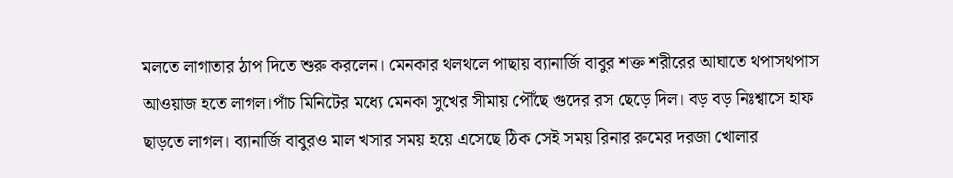মলতে লাগাতার ঠাপ দিতে শুরু করলেন। মেনকার থলথলে পাছায় ব্যানার্জি বাবুর শক্ত শরীরের আঘাতে থপাসথপাস আওয়াজ হতে লাগল।পাঁচ মিনিটের মধ্যে মেনকা সুখের সীমায় পৌঁছে গুদের রস ছেড়ে দিল। বড় বড় নিঃশ্বাসে হাফ ছাড়তে লাগল। ব্যানার্জি বাবুরও মাল খসার সময় হয়ে এসেছে ঠিক সেই সময় রিনার রুমের দরজা খোলার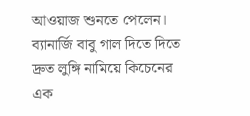আওয়াজ শুনতে পেলেন।
ব্যানার্জি বাবু গাল দিতে দিতে দ্রুত লুঙ্গি নামিয়ে কিচেনের এক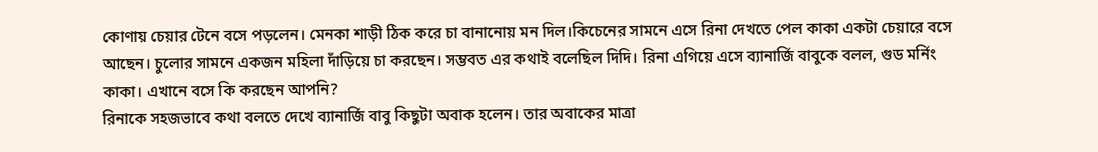কোণায় চেয়ার টেনে বসে পড়লেন। মেনকা শাড়ী ঠিক করে চা বানানোয় মন দিল।কিচেনের সামনে এসে রিনা দেখতে পেল কাকা একটা চেয়ারে বসে আছেন। চুলোর সামনে একজন মহিলা দাঁড়িয়ে চা করছেন। সম্ভবত এর কথাই বলেছিল দিদি। রিনা এগিয়ে এসে ব্যানার্জি বাবুকে বলল, গুড মর্নিং কাকা। এখানে বসে কি করছেন আপনি?
রিনাকে সহজভাবে কথা বলতে দেখে ব্যানার্জি বাবু কিছুটা অবাক হলেন। তার অবাকের মাত্রা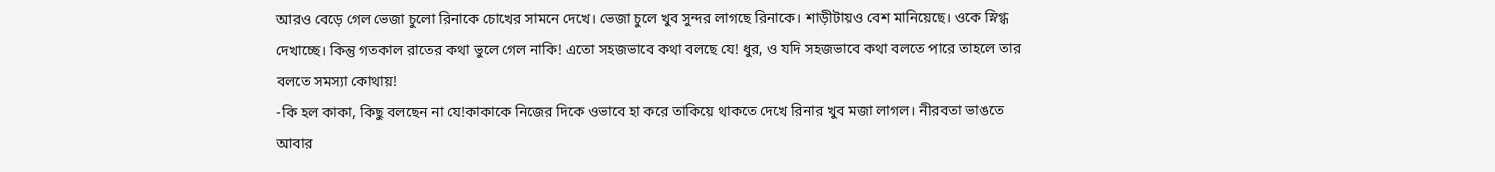আরও বেড়ে গেল ভেজা চুলো রিনাকে চোখের সামনে দেখে। ভেজা চুলে খুব সুন্দর লাগছে রিনাকে। শাড়ীটায়ও বেশ মানিয়েছে। ওকে স্নিগ্ধ দেখাচ্ছে। কিন্তু গতকাল রাতের কথা ভুলে গেল নাকি! এতো সহজভাবে কথা বলছে যে! ধুর, ও যদি সহজভাবে কথা বলতে পারে তাহলে তার বলতে সমস্যা কোথায়!
-কি হল কাকা, কিছু বলছেন না যে!কাকাকে নিজের দিকে ওভাবে হা করে তাকিয়ে থাকতে দেখে রিনার খুব মজা লাগল। নীরবতা ভাঙতে আবার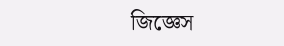জিজ্ঞেস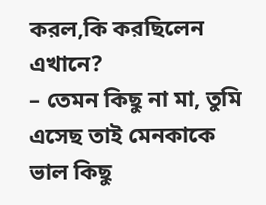করল,কি করছিলেন এখানে?
– তেমন কিছু না মা, তুমি এসেছ তাই মেনকাকে ভাল কিছু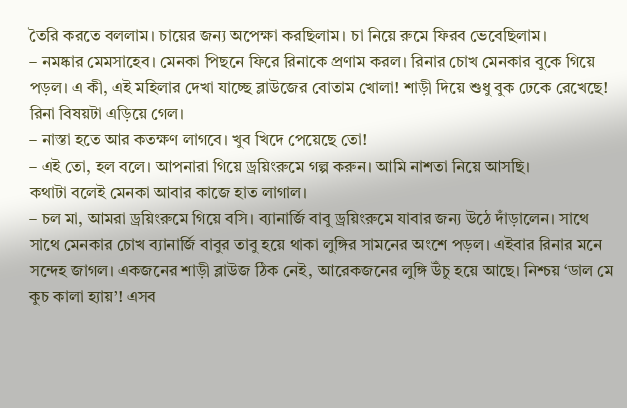তৈরি করতে বললাম। চায়ের জন্য অপেক্ষা করছিলাম। চা নিয়ে রুমে ফিরব ভেবেছিলাম।
– নমষ্কার মেমসাহেব। মেনকা পিছনে ফিরে রিনাকে প্রণাম করল। রিনার চোখ মেনকার বুকে গিয়ে পড়ল। এ কী, এই মহিলার দেখা যাচ্ছে ব্লাউজের বোতাম খোলা! শাড়ী দিয়ে শুধু বুক ঢেকে রেখেছে! রিনা বিষয়টা এড়িয়ে গেল।
– নাস্তা হতে আর কতক্ষণ লাগবে। খুব খিদে পেয়েছে তো!
– এই তো, হল বলে। আপনারা গিয়ে ড্রয়িংরুমে গল্প করুন। আমি নাশতা নিয়ে আসছি।
কথাটা বলেই মেনকা আবার কাজে হাত লাগাল।
– চল মা, আমরা ড্রয়িংরুমে গিয়ে বসি। ব্যানার্জি বাবু ড্রয়িংরুমে যাবার জন্য উঠে দাঁড়ালেন। সাথে সাথে মেনকার চোখ ব্যানার্জি বাবুর তাবু হয়ে থাকা লুঙ্গির সামনের অংশে পড়ল। এইবার রিনার মনে সন্দেহ জাগল। একজনের শাড়ী ব্লাউজ ঠিক নেই, আরেকজনের লুঙ্গি উঁচু হয়ে আছে। নিশ্চয় ‘ডাল মে কুচ কালা হ্যায়’! এসব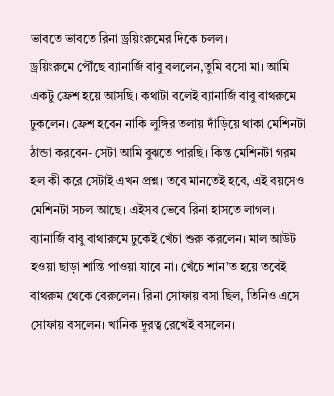ভাবতে ভাবতে রিনা ড্রয়িংরুমের দিকে চলল।
ড্রয়িংরুমে পৌঁছে ব্যানার্জি বাবু বললেন,তুমি বসো মা। আমি একটু ফ্রেশ হয়ে আসছি। কথাটা বলেই ব্যানার্জি বাবু বাথরুমে ঢুকলেন। ফ্রেশ হবেন নাকি লুঙ্গির তলায় দাঁড়িয়ে থাকা মেশিনটা ঠান্ডা করবেন- সেটা আমি বুঝতে পারছি। কিন্ত মেশিনটা গরম হল কী করে সেটাই এখন প্রশ্ন। তবে মানতেই হবে, এই বয়সেও মেশিনটা সচল আছে। এইসব ভেবে রিনা হাসতে লাগল। ব্যানার্জি বাবু বাথারুমে ঢুকেই খেঁচা শুরু করলেন। মাল আউট হওয়া ছাড়া শান্তি পাওয়া যাবে না। খেঁচে শান’ত হয়ে তবেই বাথরুম থেকে বেরুলেন। রিনা সোফায় বসা ছিল, তিনিও এসে সোফায় বসলেন। খানিক দূরত্ব রেখেই বসলেন।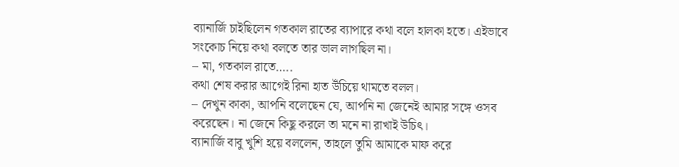ব্যানার্জি চাইছিলেন গতকাল রাতের ব্যাপারে কথা বলে হালকা হতে। এইভাবে সংকোচ নিয়ে কথা বলতে তার ভাল লাগছিল না।
– মা, গতকাল রাতে…..
কথা শেষ করার আগেই রিনা হাত উঁচিয়ে থামতে বলল।
– দেখুন কাকা, আপনি বলেছেন যে, আপনি না জেনেই আমার সঙ্গে ওসব করেছেন। না জেনে কিছু করলে তা মনে না রাখাই উচিৎ।
ব্যানার্জি বাবু খুশি হয়ে বললেন, তাহলে তুমি আমাকে মাফ করে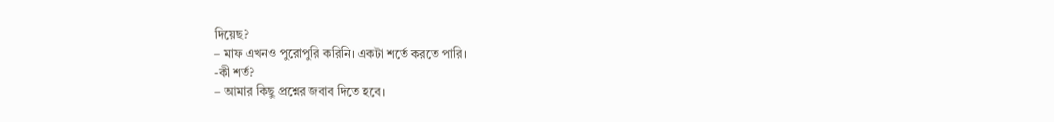দিয়েছ?
– মাফ এখনও পুরোপুরি করিনি। একটা শর্তে করতে পারি।
-কী শর্ত?
– আমার কিছু প্রশ্নের জবাব দিতে হবে।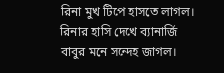রিনা মুখ টিপে হাসতে লাগল। রিনার হাসি দেখে ব্যানার্জি বাবুর মনে সন্দেহ জাগল।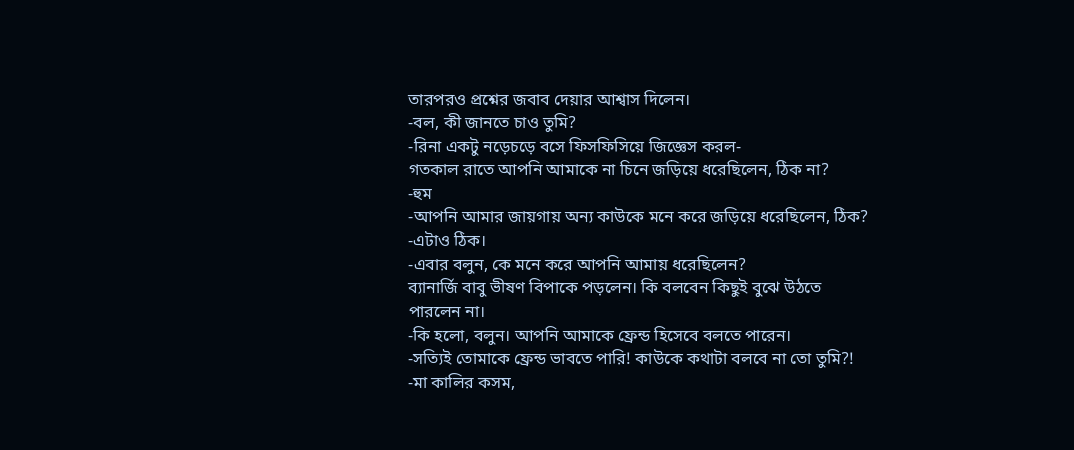তারপরও প্রশ্নের জবাব দেয়ার আশ্বাস দিলেন।
-বল, কী জানতে চাও তুমি?
-রিনা একটু নড়েচড়ে বসে ফিসফিসিয়ে জিজ্ঞেস করল-
গতকাল রাতে আপনি আমাকে না চিনে জড়িয়ে ধরেছিলেন, ঠিক না?
-হুম
-আপনি আমার জায়গায় অন্য কাউকে মনে করে জড়িয়ে ধরেছিলেন, ঠিক?
-এটাও ঠিক।
-এবার বলুন, কে মনে করে আপনি আমায় ধরেছিলেন?
ব্যানার্জি বাবু ভীষণ বিপাকে পড়লেন। কি বলবেন কিছুই বুঝে উঠতে পারলেন না।
-কি হলো, বলুন। আপনি আমাকে ফ্রেন্ড হিসেবে বলতে পারেন।
-সত্যিই তোমাকে ফ্রেন্ড ভাবতে পারি! কাউকে কথাটা বলবে না তো তুমি?!
-মা কালির কসম,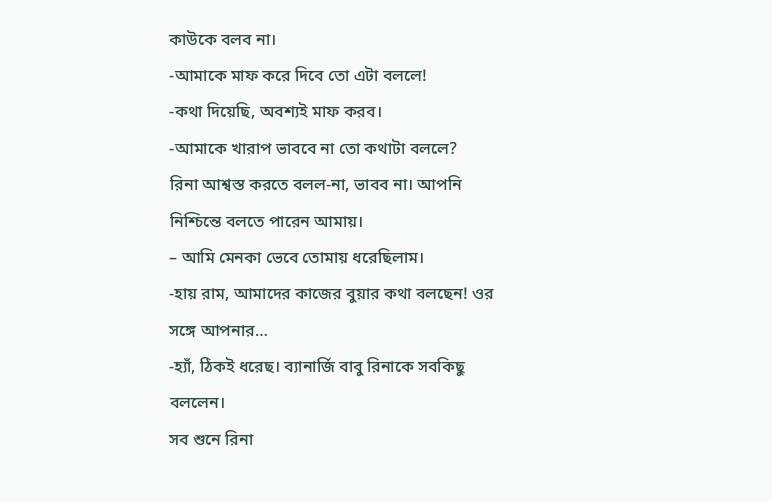কাউকে বলব না।
-আমাকে মাফ করে দিবে তো এটা বললে!
-কথা দিয়েছি, অবশ্যই মাফ করব।
-আমাকে খারাপ ভাববে না তো কথাটা বললে?
রিনা আশ্বস্ত করতে বলল-না, ভাবব না। আপনি নিশ্চিন্তে বলতে পারেন আমায়।
– আমি মেনকা ভেবে তোমায় ধরেছিলাম।
-হায় রাম, আমাদের কাজের বুয়ার কথা বলছেন! ওর সঙ্গে আপনার…
-হ্যাঁ, ঠিকই ধরেছ। ব্যানার্জি বাবু রিনাকে সবকিছু বললেন।
সব শুনে রিনা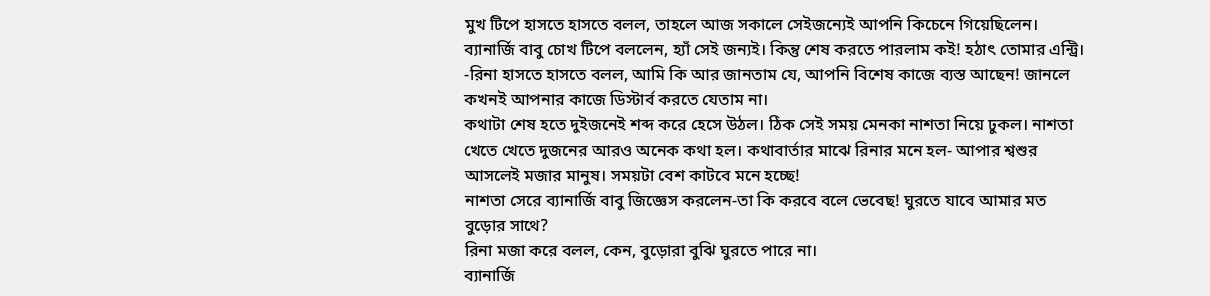মুখ টিপে হাসতে হাসতে বলল, তাহলে আজ সকালে সেইজন্যেই আপনি কিচেনে গিয়েছিলেন। ব্যানার্জি বাবু চোখ টিপে বললেন, হ্যাঁ সেই জন্যই। কিন্তু শেষ করতে পারলাম কই! হঠাৎ তোমার এন্ট্রি।
-রিনা হাসতে হাসতে বলল, আমি কি আর জানতাম যে, আপনি বিশেষ কাজে ব্যস্ত আছেন! জানলে কখনই আপনার কাজে ডিস্টার্ব করতে যেতাম না।
কথাটা শেষ হতে দুইজনেই শব্দ করে হেসে উঠল। ঠিক সেই সময় মেনকা নাশতা নিয়ে ঢুকল। নাশতা খেতে খেতে দুজনের আরও অনেক কথা হল। কথাবার্তার মাঝে রিনার মনে হল- আপার শ্বশুর আসলেই মজার মানুষ। সময়টা বেশ কাটবে মনে হচ্ছে!
নাশতা সেরে ব্যানার্জি বাবু জিজ্ঞেস করলেন-তা কি করবে বলে ভেবেছ! ঘুরতে যাবে আমার মত বুড়োর সাথে?
রিনা মজা করে বলল, কেন, বুড়োরা বুঝি ঘুরতে পারে না।
ব্যানার্জি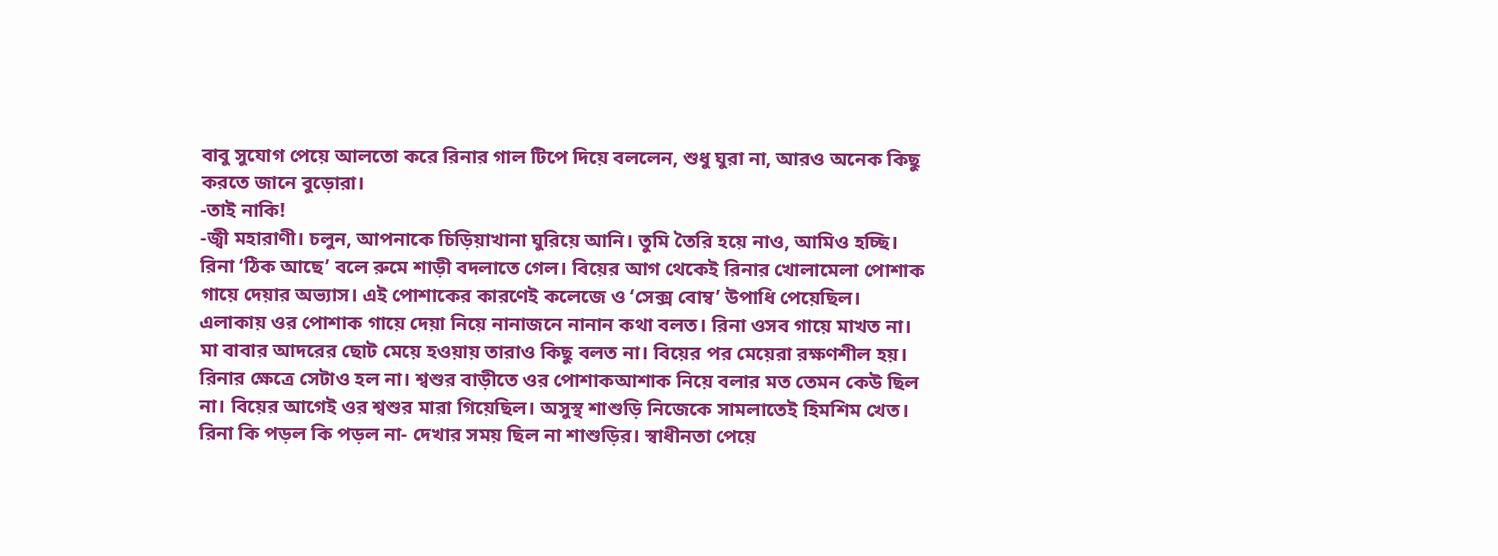বাবু সুযোগ পেয়ে আলতো করে রিনার গাল টিপে দিয়ে বললেন, শুধু ঘুরা না, আরও অনেক কিছু করতে জানে বুড়োরা।
-তাই নাকি!
-জ্বী মহারাণী। চলুন, আপনাকে চিড়িয়াখানা ঘুরিয়ে আনি। তুমি তৈরি হয়ে নাও, আমিও হচ্ছি।
রিনা ‘ঠিক আছে’ বলে রুমে শাড়ী বদলাতে গেল। বিয়ের আগ থেকেই রিনার খোলামেলা পোশাক গায়ে দেয়ার অভ্যাস। এই পোশাকের কারণেই কলেজে ও ‘সেক্স বোম্ব’ উপাধি পেয়েছিল। এলাকায় ওর পোশাক গায়ে দেয়া নিয়ে নানাজনে নানান কথা বলত। রিনা ওসব গায়ে মাখত না। মা বাবার আদরের ছোট মেয়ে হওয়ায় তারাও কিছু বলত না। বিয়ের পর মেয়েরা রক্ষণশীল হয়। রিনার ক্ষেত্রে সেটাও হল না। শ্বশুর বাড়ীতে ওর পোশাকআশাক নিয়ে বলার মত তেমন কেউ ছিল না। বিয়ের আগেই ওর শ্বশুর মারা গিয়েছিল। অসুস্থ শাশুড়ি নিজেকে সামলাতেই হিমশিম খেত। রিনা কি পড়ল কি পড়ল না- দেখার সময় ছিল না শাশুড়ির। স্বাধীনতা পেয়ে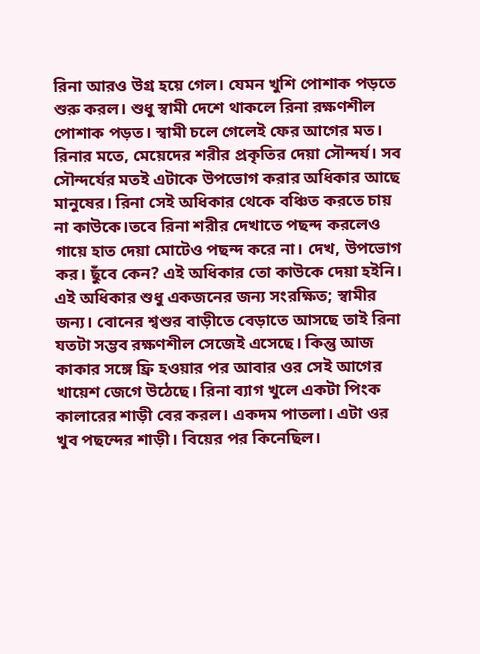রিনা আরও উগ্র হয়ে গেল। যেমন খুশি পোশাক পড়তে শুরু করল। শুধু স্বামী দেশে থাকলে রিনা রক্ষণশীল পোশাক পড়ত। স্বামী চলে গেলেই ফের আগের মত। রিনার মতে, মেয়েদের শরীর প্রকৃতির দেয়া সৌন্দর্য। সব সৌন্দর্যের মতই এটাকে উপভোগ করার অধিকার আছে মানুষের। রিনা সেই অধিকার থেকে বঞ্চিত করতে চায় না কাউকে।তবে রিনা শরীর দেখাতে পছন্দ করলেও গায়ে হাত দেয়া মোটেও পছন্দ করে না। দেখ, উপভোগ কর। ছুঁবে কেন? এই অধিকার তো কাউকে দেয়া হইনি। এই অধিকার শুধু একজনের জন্য সংরক্ষিত; স্বামীর জন্য। বোনের শ্বশুর বাড়ীতে বেড়াতে আসছে তাই রিনা যতটা সম্ভব রক্ষণশীল সেজেই এসেছে। কিন্তু আজ কাকার সঙ্গে ফ্রি হওয়ার পর আবার ওর সেই আগের খায়েশ জেগে উঠেছে। রিনা ব্যাগ খুলে একটা পিংক কালারের শাড়ী বের করল। একদম পাতলা। এটা ওর খুব পছন্দের শাড়ী। বিয়ের পর কিনেছিল।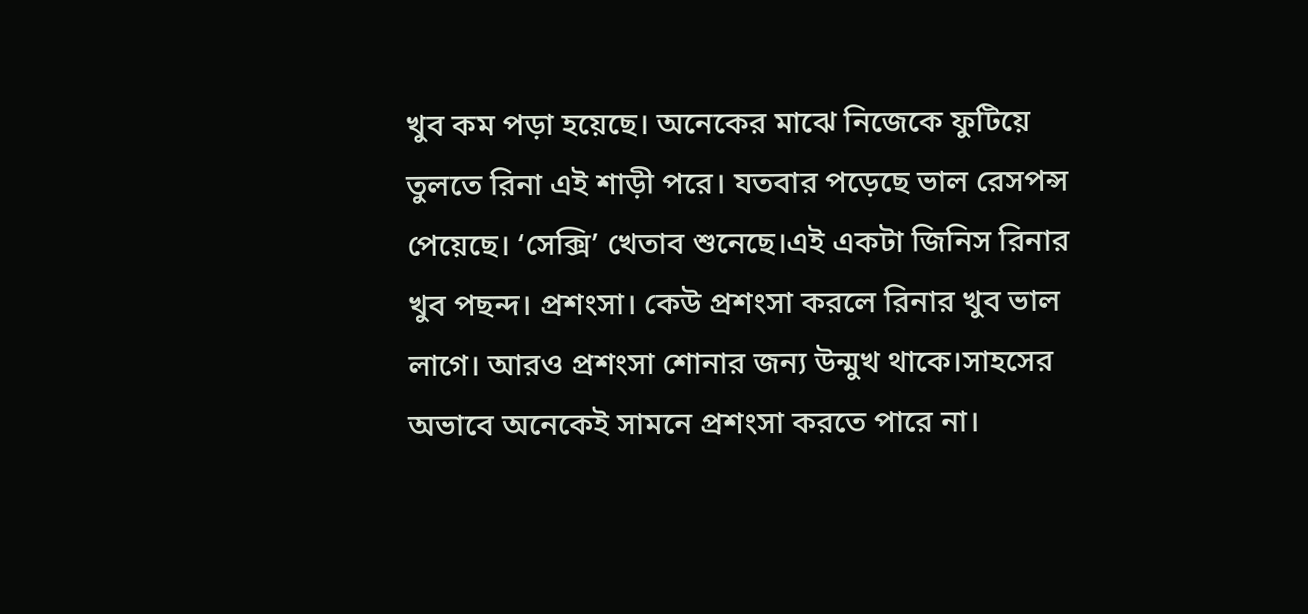খুব কম পড়া হয়েছে। অনেকের মাঝে নিজেকে ফুটিয়ে তুলতে রিনা এই শাড়ী পরে। যতবার পড়েছে ভাল রেসপন্স পেয়েছে। ‘সেক্সি’ খেতাব শুনেছে।এই একটা জিনিস রিনার খুব পছন্দ। প্রশংসা। কেউ প্রশংসা করলে রিনার খুব ভাল লাগে। আরও প্রশংসা শোনার জন্য উন্মুখ থাকে।সাহসের অভাবে অনেকেই সামনে প্রশংসা করতে পারে না।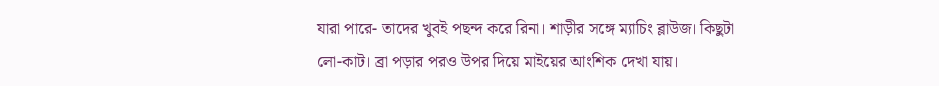যারা পারে- তাদের খুবই পছন্দ করে রিনা। শাড়ীর সঙ্গে ম্যাচিং ব্লাউজ। কিছুটা লো-কাট। ব্রা পড়ার পরও উপর দিয়ে মাইয়ের আংশিক দেখা যায়।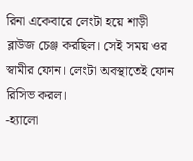রিনা একেবারে লেংটা হয়ে শাড়ী ব্লাউজ চেঞ্জ করছিল। সেই সময় ওর স্বামীর ফোন। লেংটা অবস্থাতেই ফোন রিসিভ করল।
-হ্যালো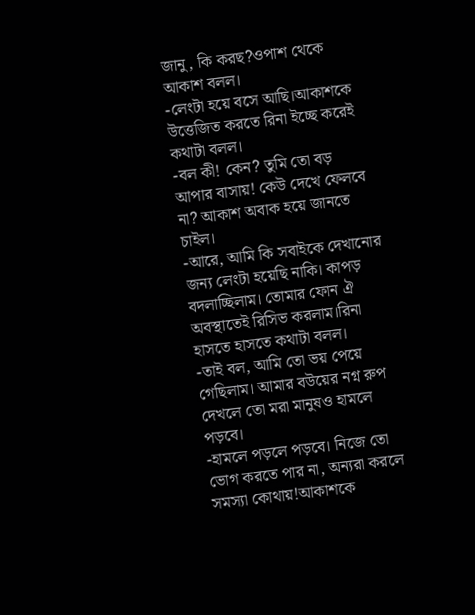জানু, কি করছ?ওপাশ থেকে আকাশ বলল।
-লেংটা হয়ে বসে আছি।আকাশকে উত্তেজিত করতে রিনা ইচ্ছে করেই কথাটা বলল।
-বল কী! কেন? তুমি তো বড় আপার বাসায়! কেউ দেখে ফেলবে না? আকাশ অবাক হয়ে জানতে চাইল।
-আরে, আমি কি সবাইকে দেখানোর জন্য লেংটা হয়েছি নাকি। কাপড় বদলাচ্ছিলাম। তোমার ফোন ঐ অবস্থাতেই রিসিভ করলাম।রিনা হাসতে হাসতে কথাটা বলল।
-তাই বল, আমি তো ভয় পেয়ে গেছিলাম। আমার বউয়ের নগ্ন রুপ দেখলে তো মরা মানুষও হামলে পড়বে।
-হামলে পড়লে পড়বে। নিজে তো ভোগ করতে পার না, অন্যরা করলে সমস্যা কোথায়!আকাশকে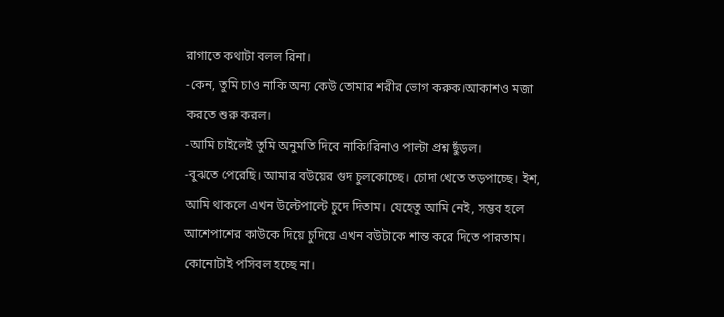রাগাতে কথাটা বলল রিনা।
-কেন, তুমি চাও নাকি অন্য কেউ তোমার শরীর ভোগ করুক।আকাশও মজা করতে শুরু করল।
-আমি চাইলেই তুমি অনুমতি দিবে নাকি!রিনাও পাল্টা প্রশ্ন ছুঁড়ল।
-বুঝতে পেরেছি। আমার বউয়ের গুদ চুলকোচ্ছে। চোদা খেতে তড়পাচ্ছে। ইশ, আমি থাকলে এখন উল্টেপাল্টে চুদে দিতাম। যেহেতু আমি নেই, সম্ভব হলে আশেপাশের কাউকে দিয়ে চুদিয়ে এখন বউটাকে শান্ত করে দিতে পারতাম। কোনোটাই পসিবল হচ্ছে না।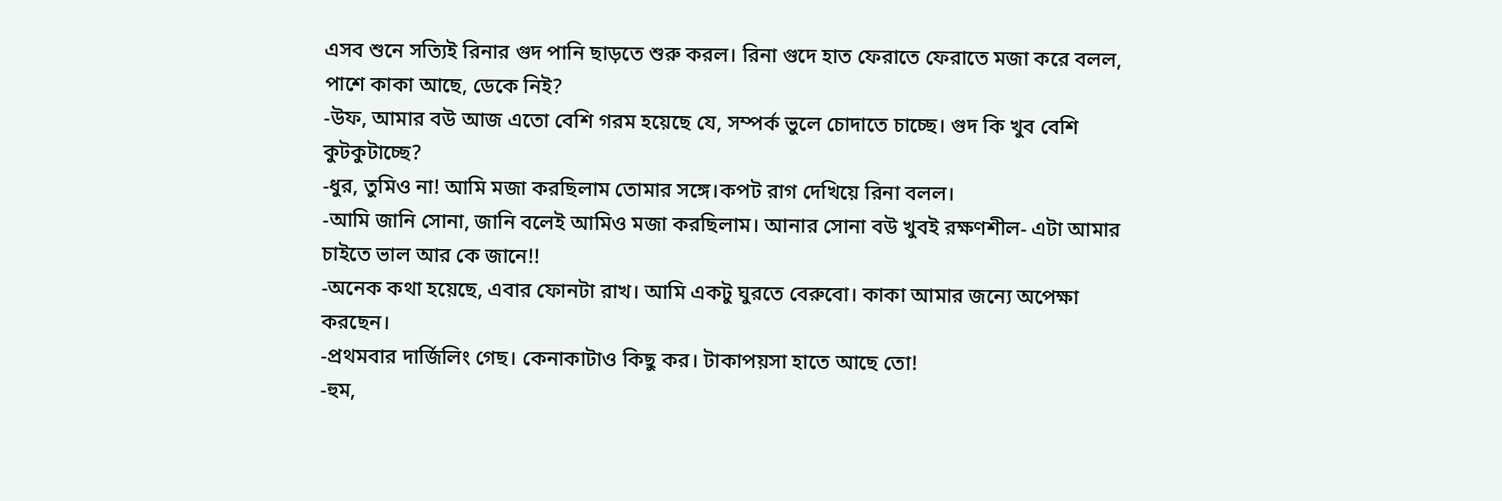এসব শুনে সত্যিই রিনার গুদ পানি ছাড়তে শুরু করল। রিনা গুদে হাত ফেরাতে ফেরাতে মজা করে বলল, পাশে কাকা আছে, ডেকে নিই?
-উফ, আমার বউ আজ এতো বেশি গরম হয়েছে যে, সম্পর্ক ভুলে চোদাতে চাচ্ছে। গুদ কি খুব বেশি কুটকুটাচ্ছে?
-ধুর, তুমিও না! আমি মজা করছিলাম তোমার সঙ্গে।কপট রাগ দেখিয়ে রিনা বলল।
-আমি জানি সোনা, জানি বলেই আমিও মজা করছিলাম। আনার সোনা বউ খুবই রক্ষণশীল- এটা আমার চাইতে ভাল আর কে জানে!!
-অনেক কথা হয়েছে, এবার ফোনটা রাখ। আমি একটু ঘুরতে বেরুবো। কাকা আমার জন্যে অপেক্ষা করছেন।
-প্রথমবার দার্জিলিং গেছ। কেনাকাটাও কিছু কর। টাকাপয়সা হাতে আছে তো!
-হুম,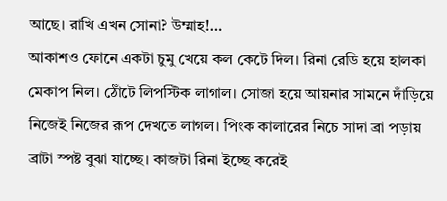আছে। রাখি এখন সোনা? উম্মাহ!…
আকাশও ফোনে একটা চুমু খেয়ে কল কেটে দিল। রিনা রেডি হয়ে হালকা মেকাপ নিল। ঠোঁটে লিপস্টিক লাগাল। সোজা হয়ে আয়নার সামনে দাঁড়িয়ে নিজেই নিজের রূপ দেখতে লাগল। পিংক কালারের নিচে সাদা ব্রা পড়ায় ব্রাটা স্পষ্ট বুঝা যাচ্ছে। কাজটা রিনা ইচ্ছে করেই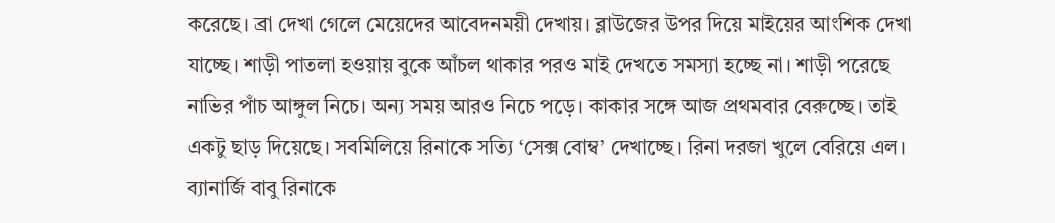করেছে। ব্রা দেখা গেলে মেয়েদের আবেদনময়ী দেখায়। ব্লাউজের উপর দিয়ে মাইয়ের আংশিক দেখা যাচ্ছে। শাড়ী পাতলা হওয়ায় বুকে আঁচল থাকার পরও মাই দেখতে সমস্যা হচ্ছে না। শাড়ী পরেছে নাভির পাঁচ আঙ্গুল নিচে। অন্য সময় আরও নিচে পড়ে। কাকার সঙ্গে আজ প্রথমবার বেরুচ্ছে। তাই একটু ছাড় দিয়েছে। সবমিলিয়ে রিনাকে সত্যি ‘সেক্স বোম্ব’ দেখাচ্ছে। রিনা দরজা খুলে বেরিয়ে এল। ব্যানার্জি বাবু রিনাকে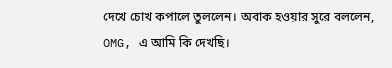দেখে চোখ কপালে তুললেন। অবাক হওয়ার সুরে বললেন, OMG, এ আমি কি দেখছি।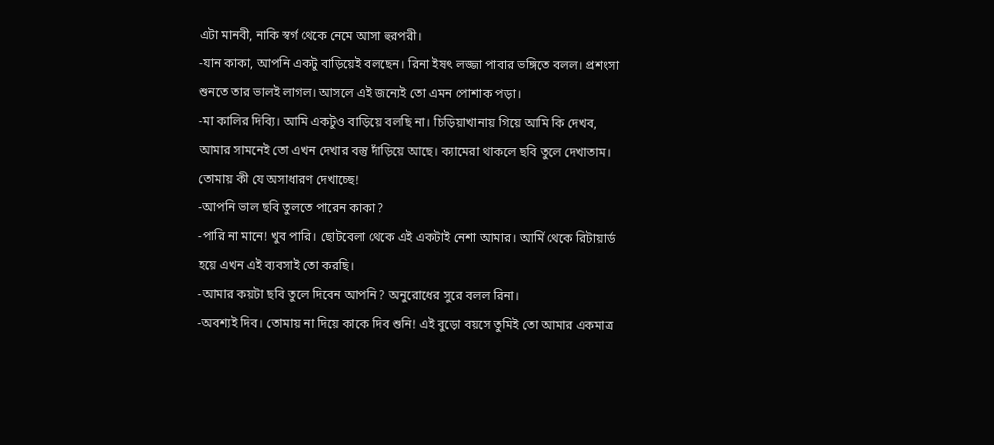এটা মানবী, নাকি স্বর্গ থেকে নেমে আসা হুরপরী।
-যান কাকা, আপনি একটু বাড়িয়েই বলছেন। রিনা ইষৎ লজ্জা পাবার ভঙ্গিতে বলল। প্রশংসা শুনতে তার ভালই লাগল। আসলে এই জন্যেই তো এমন পোশাক পড়া।
-মা কালির দিব্যি। আমি একটুও বাড়িয়ে বলছি না। চিড়িয়াখানায় গিয়ে আমি কি দেখব, আমার সামনেই তো এখন দেখার বস্তু দাঁড়িয়ে আছে। ক্যামেরা থাকলে ছবি তুলে দেখাতাম। তোমায় কী যে অসাধারণ দেখাচ্ছে!
-আপনি ভাল ছবি তুলতে পারেন কাকা?
-পারি না মানে! খুব পারি। ছোটবেলা থেকে এই একটাই নেশা আমার। আর্মি থেকে রিটায়ার্ড হয়ে এখন এই ব্যবসাই তো করছি।
-আমার কয়টা ছবি তুলে দিবেন আপনি? অনুরোধের সুরে বলল রিনা।
-অবশ্যই দিব। তোমায় না দিয়ে কাকে দিব শুনি! এই বুড়ো বয়সে তুমিই তো আমার একমাত্র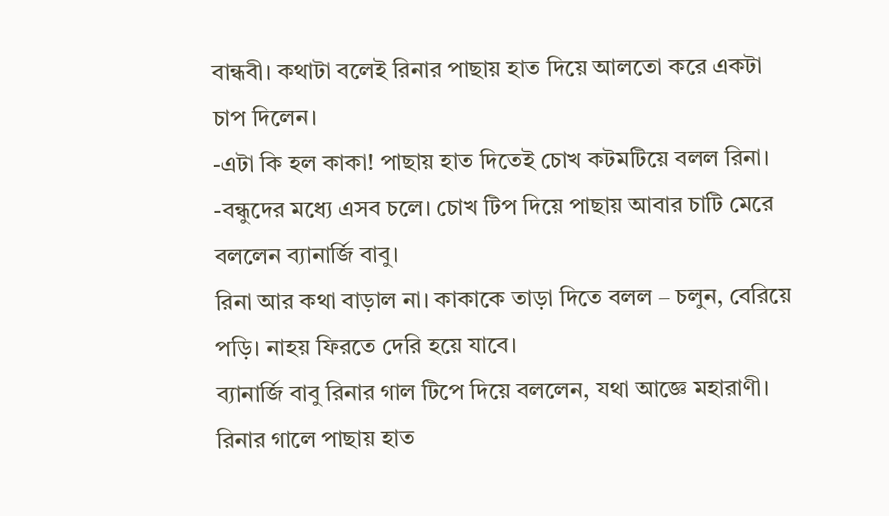বান্ধবী। কথাটা বলেই রিনার পাছায় হাত দিয়ে আলতো করে একটা চাপ দিলেন।
-এটা কি হল কাকা! পাছায় হাত দিতেই চোখ কটমটিয়ে বলল রিনা।
-বন্ধুদের মধ্যে এসব চলে। চোখ টিপ দিয়ে পাছায় আবার চাটি মেরে বললেন ব্যানার্জি বাবু।
রিনা আর কথা বাড়াল না। কাকাকে তাড়া দিতে বলল – চলুন, বেরিয়ে পড়ি। নাহয় ফিরতে দেরি হয়ে যাবে।
ব্যানার্জি বাবু রিনার গাল টিপে দিয়ে বললেন, যথা আজ্ঞে মহারাণী।
রিনার গালে পাছায় হাত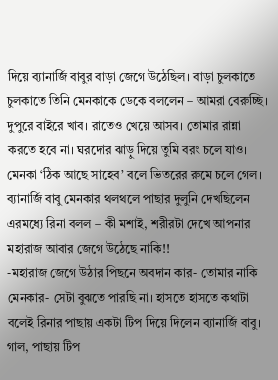দিয়ে ব্যানার্জি বাবুর বাড়া জেগে উঠেছিল। বাড়া চুলকাতে চুলকাতে তিনি মেনকাকে ডেকে বললেন – আমরা বেরুচ্ছি। দুপুরে বাইরে খাব। রাতেও খেয়ে আসব। তোমার রান্না করতে হবে না। ঘরদোর ঝাড়ু দিয়ে তুমি বরং চলে যাও। মেনকা ‘ঠিক আছে সাহেব’ বলে ভিতরের রুমে চলে গেল।
ব্যানার্জি বাবু মেনকার থলথলে পাছার দুলুনি দেখছিলেন এরমধ্যে রিনা বলল – কী মশাই, শরীরটা দেখে আপনার মহারাজ আবার জেগে উঠেছে নাকি!!
-মহারাজ জেগে উঠার পিছনে অবদান কার- তোমার নাকি মেনকার- সেটা বুঝতে পারছি না। হাসতে হাসতে কথাটা বলেই রিনার পাছায় একটা টিপ দিয়ে দিলেন ব্যানার্জি বাবু।
গাল, পাছায় টিপ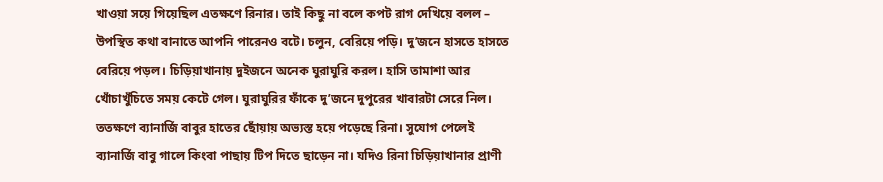খাওয়া সয়ে গিয়েছিল এতক্ষণে রিনার। তাই কিছু না বলে কপট রাগ দেখিয়ে বলল – উপস্থিত কথা বানাতে আপনি পারেনও বটে। চলুন, বেরিয়ে পড়ি। দু’জনে হাসতে হাসতে বেরিয়ে পড়ল। চিড়িয়াখানায় দুইজনে অনেক ঘুরাঘুরি করল। হাসি তামাশা আর খোঁচাখুঁচিতে সময় কেটে গেল। ঘুরাঘুরির ফাঁকে দু’জনে দুপুরের খাবারটা সেরে নিল। ততক্ষণে ব্যানার্জি বাবুর হাতের ছোঁয়ায় অভ্যস্ত হয়ে পড়েছে রিনা। সুযোগ পেলেই ব্যানার্জি বাবু গালে কিংবা পাছায় টিপ দিতে ছাড়েন না। যদিও রিনা চিড়িয়াখানার প্রাণী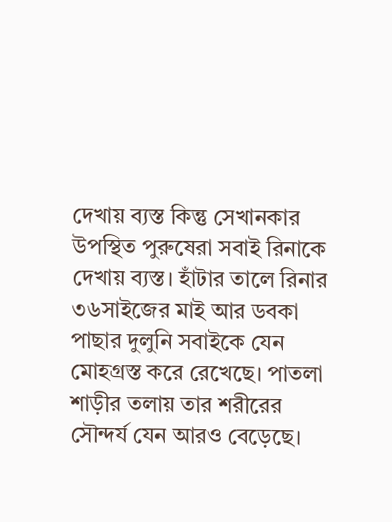দেখায় ব্যস্ত কিন্তু সেখানকার উপস্থিত পুরুষেরা সবাই রিনাকে দেখায় ব্যস্ত। হাঁটার তালে রিনার ৩৬সাইজের মাই আর ডবকা পাছার দুলুনি সবাইকে যেন মোহগ্রস্ত করে রেখেছে। পাতলা শাড়ীর তলায় তার শরীরের সৌন্দর্য যেন আরও বেড়েছে।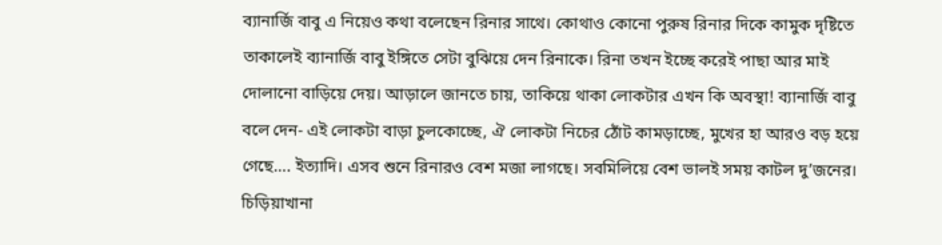ব্যানার্জি বাবু এ নিয়েও কথা বলেছেন রিনার সাথে। কোথাও কোনো পুরুষ রিনার দিকে কামুক দৃষ্টিতে তাকালেই ব্যানার্জি বাবু ইঙ্গিতে সেটা বুঝিয়ে দেন রিনাকে। রিনা তখন ইচ্ছে করেই পাছা আর মাই দোলানো বাড়িয়ে দেয়। আড়ালে জানতে চায়, তাকিয়ে থাকা লোকটার এখন কি অবস্থা! ব্যানার্জি বাবু বলে দেন- এই লোকটা বাড়া চুলকোচ্ছে, ঐ লোকটা নিচের ঠোঁট কামড়াচ্ছে, মুখের হা আরও বড় হয়ে গেছে…. ইত্যাদি। এসব শুনে রিনারও বেশ মজা লাগছে। সবমিলিয়ে বেশ ভালই সময় কাটল দু’জনের। চিড়িয়াখানা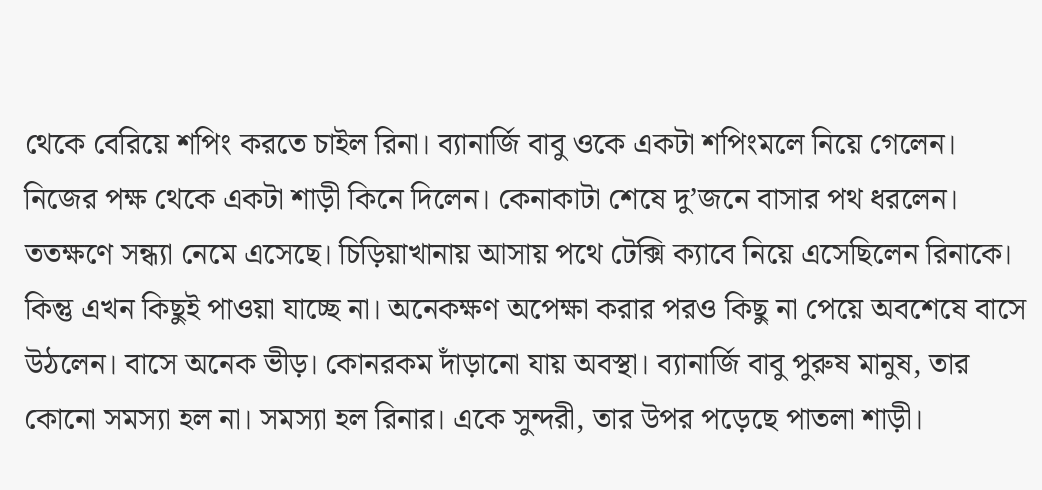থেকে বেরিয়ে শপিং করতে চাইল রিনা। ব্যানার্জি বাবু ওকে একটা শপিংমলে নিয়ে গেলেন। নিজের পক্ষ থেকে একটা শাড়ী কিনে দিলেন। কেনাকাটা শেষে দু’জনে বাসার পথ ধরলেন। ততক্ষণে সন্ধ্যা নেমে এসেছে। চিড়িয়াখানায় আসায় পথে টেক্সি ক্যাবে নিয়ে এসেছিলেন রিনাকে। কিন্তু এখন কিছুই পাওয়া যাচ্ছে না। অনেকক্ষণ অপেক্ষা করার পরও কিছু না পেয়ে অবশেষে বাসে উঠলেন। বাসে অনেক ভীড়। কোনরকম দাঁড়ানো যায় অবস্থা। ব্যানার্জি বাবু পুরুষ মানুষ, তার কোনো সমস্যা হল না। সমস্যা হল রিনার। একে সুন্দরী, তার উপর পড়েছে পাতলা শাড়ী।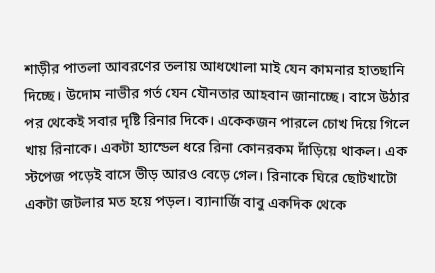শাড়ীর পাতলা আবরণের তলায় আধখোলা মাই যেন কামনার হাতছানি দিচ্ছে। উদোম নাভীর গর্ত যেন যৌনতার আহবান জানাচ্ছে। বাসে উঠার পর থেকেই সবার দৃষ্টি রিনার দিকে। একেকজন পারলে চোখ দিয়ে গিলে খায় রিনাকে। একটা হ্যান্ডেল ধরে রিনা কোনরকম দাঁড়িয়ে থাকল। এক স্টপেজ পড়েই বাসে ভীড় আরও বেড়ে গেল। রিনাকে ঘিরে ছোটখাটো একটা জটলার মত হয়ে পড়ল। ব্যানার্জি বাবু একদিক থেকে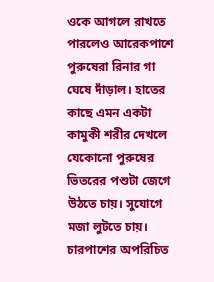ওকে আগলে রাখতে পারলেও আরেকপাশে পুরুষেরা রিনার গা ঘেষে দাঁড়াল। হাতের কাছে এমন একটা কামুকী শরীর দেখলে যেকোনো পুরুষের ভিতরের পশুটা জেগে উঠতে চায়। সুযোগে মজা লুটতে চায়। চারপাশের অপরিচিত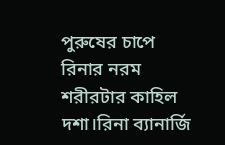পুরুষের চাপে রিনার নরম শরীরটার কাহিল দশা।রিনা ব্যানার্জি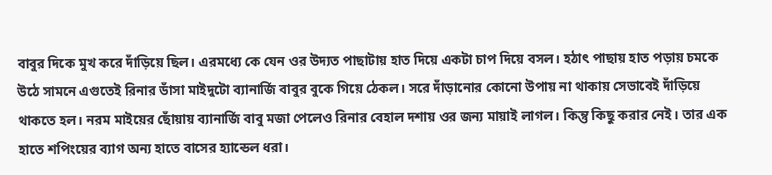বাবুর দিকে মুখ করে দাঁড়িয়ে ছিল। এরমধ্যে কে যেন ওর উদ্যত পাছাটায় হাত দিয়ে একটা চাপ দিয়ে বসল। হঠাৎ পাছায় হাত পড়ায় চমকে উঠে সামনে এগুতেই রিনার ডাঁসা মাইদুটো ব্যানার্জি বাবুর বুকে গিয়ে ঠেকল। সরে দাঁড়ানোর কোনো উপায় না থাকায় সেভাবেই দাঁড়িয়ে থাকতে হল। নরম মাইয়ের ছোঁয়ায় ব্যানার্জি বাবু মজা পেলেও রিনার বেহাল দশায় ওর জন্য মায়াই লাগল। কিন্তু কিছু করার নেই। তার এক হাতে শপিংয়ের ব্যাগ অন্য হাতে বাসের হ্যান্ডেল ধরা।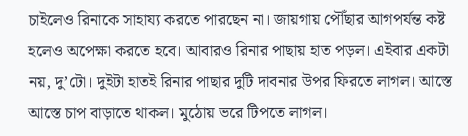চাইলেও রিনাকে সাহায্য করতে পারছেন না। জায়গায় পৌঁছার আগপর্যন্ত কষ্ট হলেও অপেক্ষা করতে হবে। আবারও রিনার পাছায় হাত পড়ল। এইবার একটা নয়, দু’টো। দুইটা হাতই রিনার পাছার দুটি দাবনার উপর ফিরতে লাগল। আস্তে আস্তে চাপ বাড়াতে থাকল। মুঠোয় ভরে টিপতে লাগল।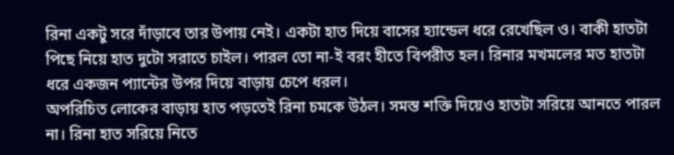রিনা একটু সরে দাঁড়াবে তার উপায় নেই। একটা হাত দিয়ে বাসের হ্যান্ডেল ধরে রেখেছিল ও। বাকী হাতটা পিছে নিয়ে হাত দুটো সরাতে চাইল। পারল তো না-ই বরং হীতে বিপরীত হল। রিনার মখমলের মত হাতটা ধরে একজন প্যান্টের উপর দিয়ে বাড়ায় চেপে ধরল।
অপরিচিত লোকের বাড়ায় হাত পড়তেই রিনা চমকে উঠল। সমস্ত শক্তি দিয়েও হাতটা সরিয়ে আনতে পারল না। রিনা হাত সরিয়ে নিতে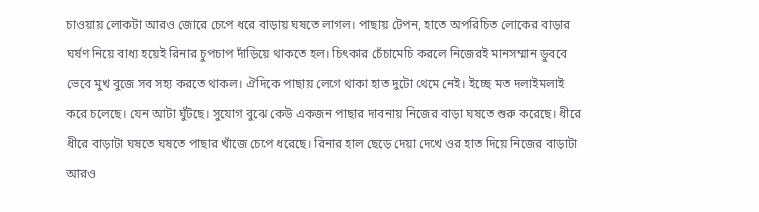চাওয়ায় লোকটা আরও জোরে চেপে ধরে বাড়ায় ঘষতে লাগল। পাছায় টেপন, হাতে অপরিচিত লোকের বাড়ার ঘর্ষণ নিয়ে বাধ্য হয়েই রিনার চুপচাপ দাঁড়িয়ে থাকতে হল। চিৎকার চেঁচামেচি করলে নিজেরই মানসম্মান ডুববে ভেবে মুখ বুজে সব সহ্য করতে থাকল। ঐদিকে পাছায় লেগে থাকা হাত দুটো থেমে নেই। ইচ্ছে মত দলাইমলাই করে চলেছে। যেন আটা ঘুঁটছে। সুযোগ বুঝে কেউ একজন পাছার দাবনায় নিজের বাড়া ঘষতে শুরু করেছে। ধীরে ধীরে বাড়াটা ঘষতে ঘষতে পাছার খাঁজে চেপে ধরেছে। রিনার হাল ছেড়ে দেয়া দেখে ওর হাত দিয়ে নিজের বাড়াটা আরও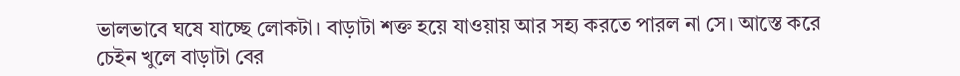ভালভাবে ঘষে যাচ্ছে লোকটা। বাড়াটা শক্ত হয়ে যাওয়ায় আর সহ্য করতে পারল না সে। আস্তে করে চেইন খুলে বাড়াটা বের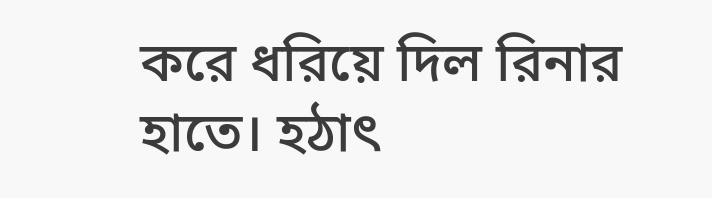করে ধরিয়ে দিল রিনার হাতে। হঠাৎ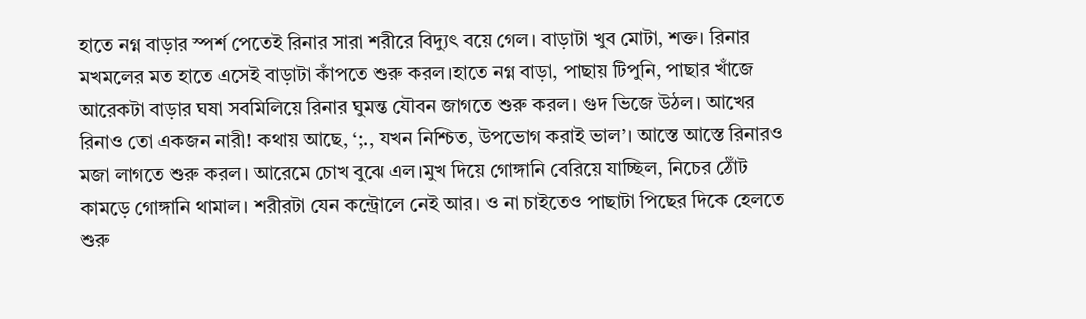হাতে নগ্ন বাড়ার স্পর্শ পেতেই রিনার সারা শরীরে বিদ্যুৎ বয়ে গেল। বাড়াটা খুব মোটা, শক্ত। রিনার মখমলের মত হাতে এসেই বাড়াটা কাঁপতে শুরু করল।হাতে নগ্ন বাড়া, পাছায় টিপুনি, পাছার খাঁজে আরেকটা বাড়ার ঘষা সবমিলিয়ে রিনার ঘুমন্ত যৌবন জাগতে শুরু করল। গুদ ভিজে উঠল। আখের রিনাও তো একজন নারী! কথায় আছে, ‘;., যখন নিশ্চিত, উপভোগ করাই ভাল’। আস্তে আস্তে রিনারও মজা লাগতে শুরু করল। আরেমে চোখ বুঝে এল।মুখ দিয়ে গোঙ্গানি বেরিয়ে যাচ্ছিল, নিচের ঠোঁট কামড়ে গোঙ্গানি থামাল। শরীরটা যেন কন্ট্রোলে নেই আর। ও না চাইতেও পাছাটা পিছের দিকে হেলতে শুরু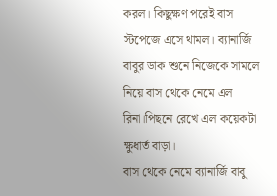করল। কিছুক্ষণ পরেই বাস স্টপেজে এসে থামল। ব্যানার্জি বাবুর ডাক শুনে নিজেকে সামলে নিয়ে বাস থেকে নেমে এল রিনা।পিছনে রেখে এল কয়েকটা ক্ষুধার্ত বাড়া।
বাস থেকে নেমে ব্যানার্জি বাবু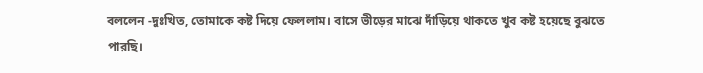বললেন -দুঃখিত, তোমাকে কষ্ট দিয়ে ফেললাম। বাসে ভীড়ের মাঝে দাঁড়িয়ে থাকতে খুব কষ্ট হয়েছে বুঝতে পারছি।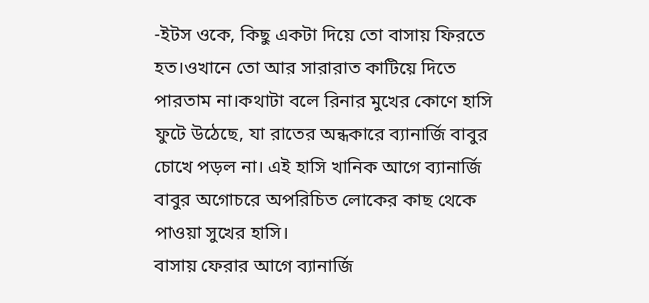-ইটস ওকে, কিছু একটা দিয়ে তো বাসায় ফিরতে হত।ওখানে তো আর সারারাত কাটিয়ে দিতে পারতাম না।কথাটা বলে রিনার মুখের কোণে হাসি ফুটে উঠেছে, যা রাতের অন্ধকারে ব্যানার্জি বাবুর চোখে পড়ল না। এই হাসি খানিক আগে ব্যানার্জি বাবুর অগোচরে অপরিচিত লোকের কাছ থেকে পাওয়া সুখের হাসি।
বাসায় ফেরার আগে ব্যানার্জি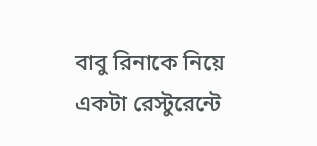বাবু রিনাকে নিয়ে একটা রেস্টুরেন্টে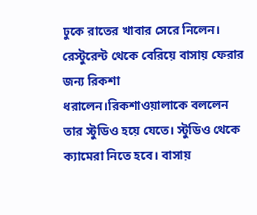ঢুকে রাতের খাবার সেরে নিলেন। রেস্টুরেন্ট থেকে বেরিয়ে বাসায় ফেরার জন্য রিকশা ধরালেন।রিকশাওয়ালাকে বললেন তার স্টুডিও হয়ে যেতে। স্টুডিও থেকে ক্যামেরা নিতে হবে। বাসায়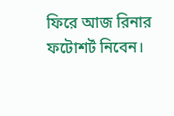ফিরে আজ রিনার ফটোশর্ট নিবেন।